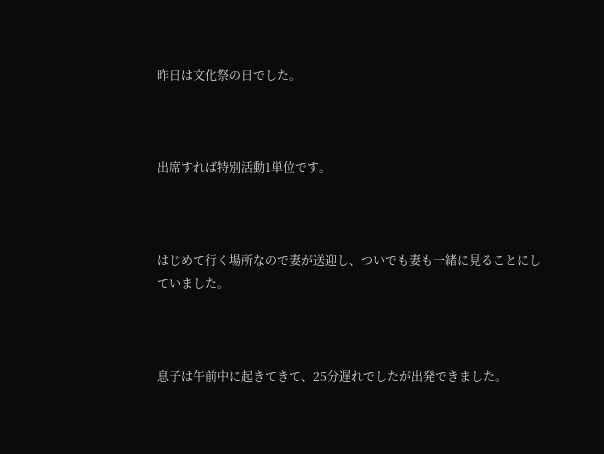昨日は文化祭の日でした。



出席すれば特別活動1単位です。



はじめて行く場所なので妻が送迎し、ついでも妻も一緒に見ることにしていました。



息子は午前中に起きてきて、25分遅れでしたが出発できました。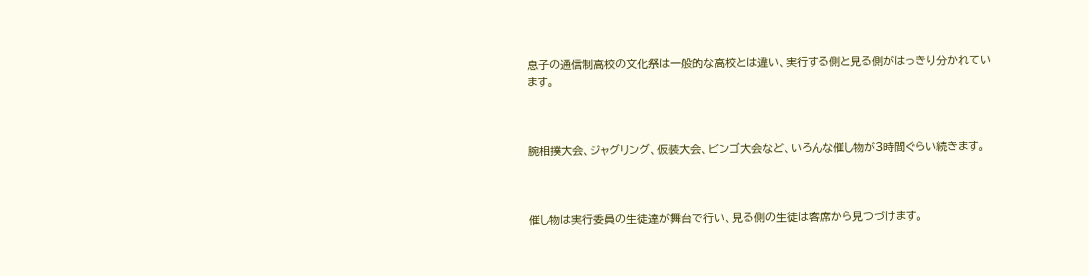息子の通信制高校の文化祭は一般的な高校とは違い、実行する側と見る側がはっきり分かれています。



腕相撲大会、ジャグリング、仮装大会、ビンゴ大会など、いろんな催し物が3時間ぐらい続きます。



催し物は実行委員の生徒達が舞台で行い、見る側の生徒は客席から見つづけます。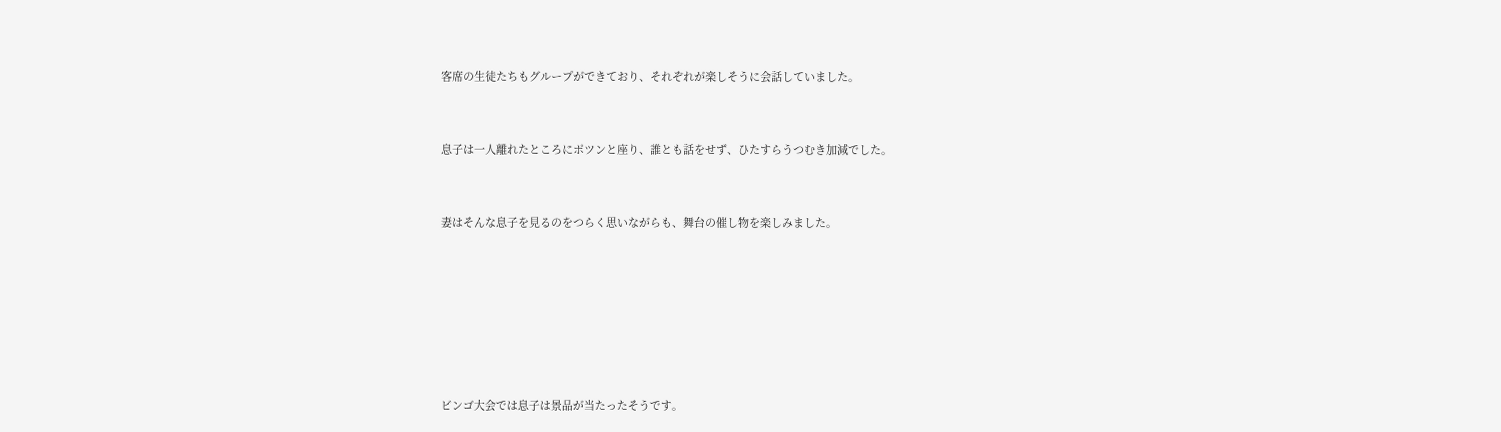客席の生徒たちもグループができており、それぞれが楽しそうに会話していました。



息子は一人離れたところにポツンと座り、誰とも話をせず、ひたすらうつむき加減でした。



妻はそんな息子を見るのをつらく思いながらも、舞台の催し物を楽しみました。









ビンゴ大会では息子は景品が当たったそうです。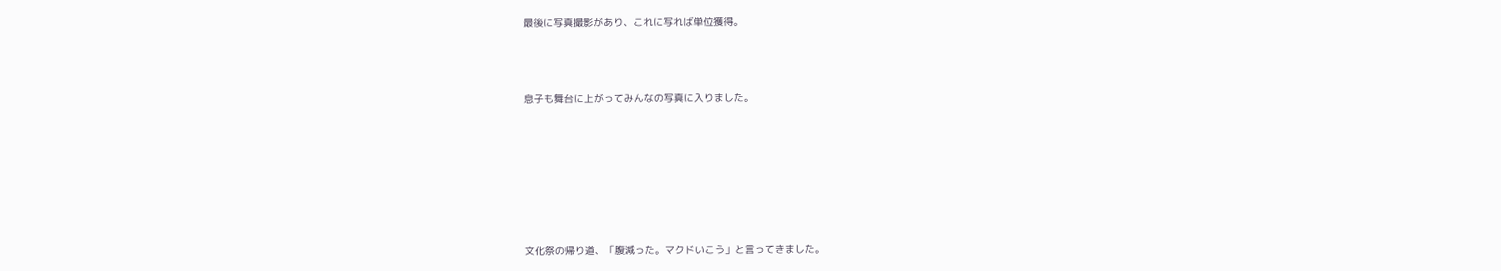最後に写真撮影があり、これに写れば単位獲得。



息子も舞台に上がってみんなの写真に入りました。







文化祭の帰り道、「腹減った。マクドいこう」と言ってきました。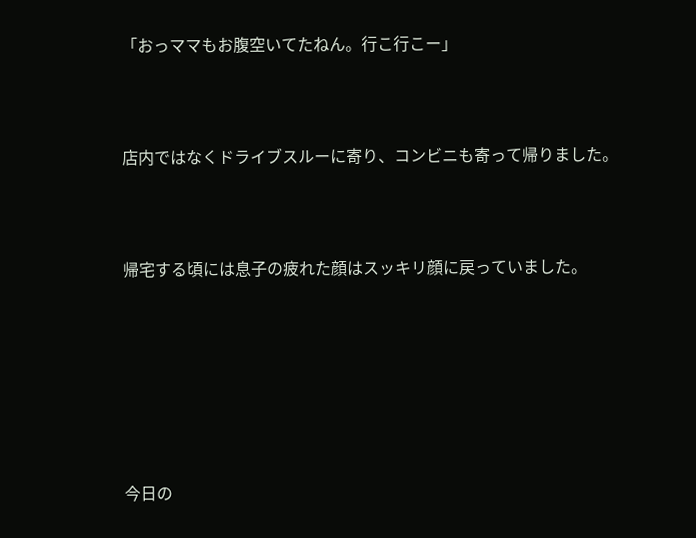「おっママもお腹空いてたねん。行こ行こー」



店内ではなくドライブスルーに寄り、コンビニも寄って帰りました。



帰宅する頃には息子の疲れた顔はスッキリ顔に戻っていました。







今日の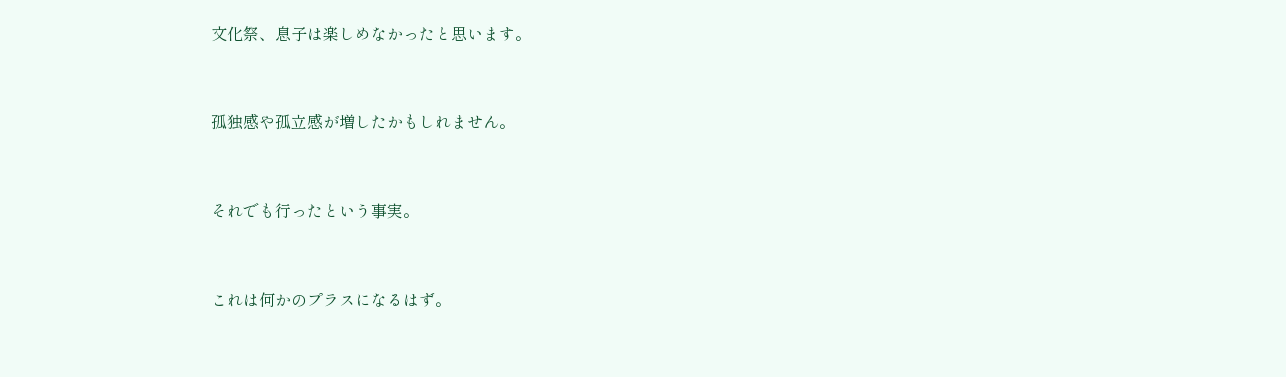文化祭、息子は楽しめなかったと思います。



孤独感や孤立感が増したかもしれません。



それでも行ったという事実。



これは何かのプラスになるはず。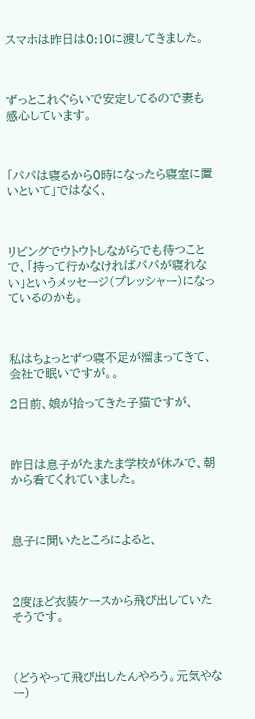スマホは昨日は0:10に渡してきました。



ずっとこれぐらいで安定してるので妻も感心しています。



「パパは寝るから0時になったら寝室に置いといて」ではなく、



リビングでウトウトしながらでも待つことで、「持って行かなければパパが寝れない」というメッセージ(プレッシャー)になっているのかも。



私はちょっとずつ寝不足が溜まってきて、会社で眠いですが。。

2日前、娘が拾ってきた子猫ですが、



昨日は息子がたまたま学校が休みで、朝から看てくれていました。



息子に聞いたところによると、



2度ほど衣装ケースから飛び出していたそうです。



(どうやって飛び出したんやろう。元気やなー)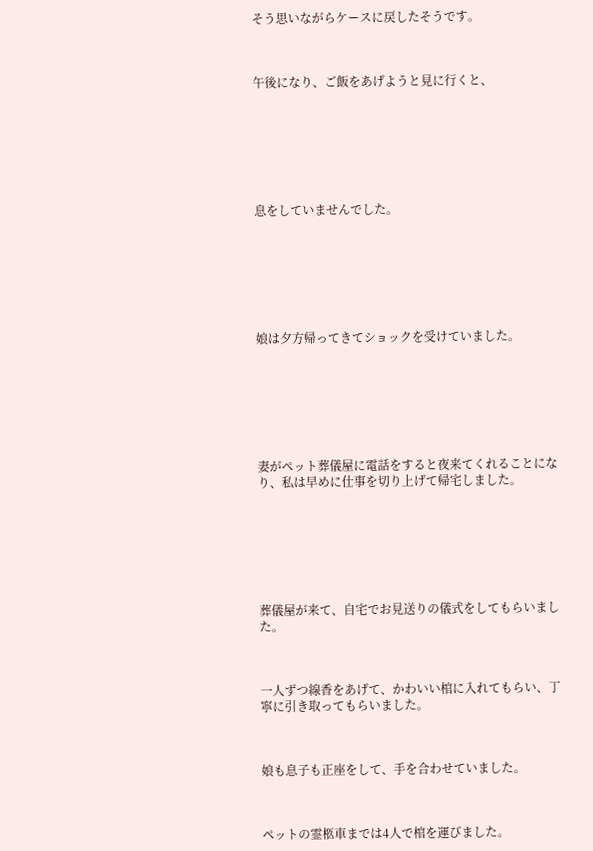そう思いながらケースに戻したそうです。



午後になり、ご飯をあげようと見に行くと、







息をしていませんでした。







娘は夕方帰ってきてショックを受けていました。







妻がペット葬儀屋に電話をすると夜来てくれることになり、私は早めに仕事を切り上げて帰宅しました。







葬儀屋が来て、自宅でお見送りの儀式をしてもらいました。



一人ずつ線香をあげて、かわいい棺に入れてもらい、丁寧に引き取ってもらいました。



娘も息子も正座をして、手を合わせていました。



ペットの霊柩車までは4人で棺を運びました。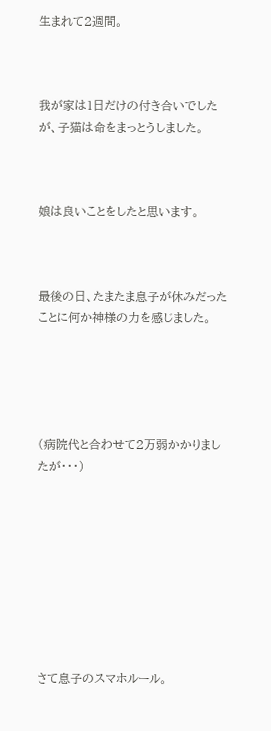生まれて2週間。



我が家は1日だけの付き合いでしたが、子猫は命をまっとうしました。



娘は良いことをしたと思います。



最後の日、たまたま息子が休みだったことに何か神様の力を感じました。





(病院代と合わせて2万弱かかりましたが・・・)









さて息子のスマホルール。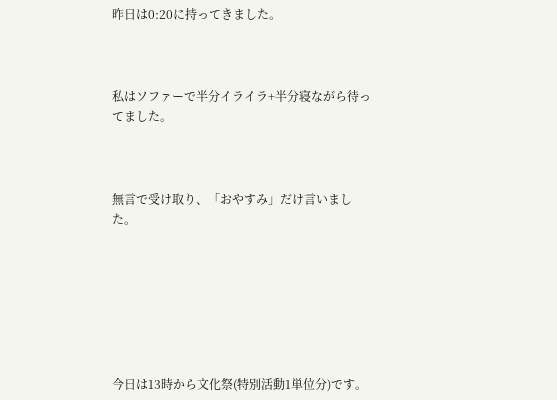昨日は0:20に持ってきました。



私はソファーで半分イライラ+半分寝ながら待ってました。



無言で受け取り、「おやすみ」だけ言いました。







今日は13時から文化祭(特別活動1単位分)です。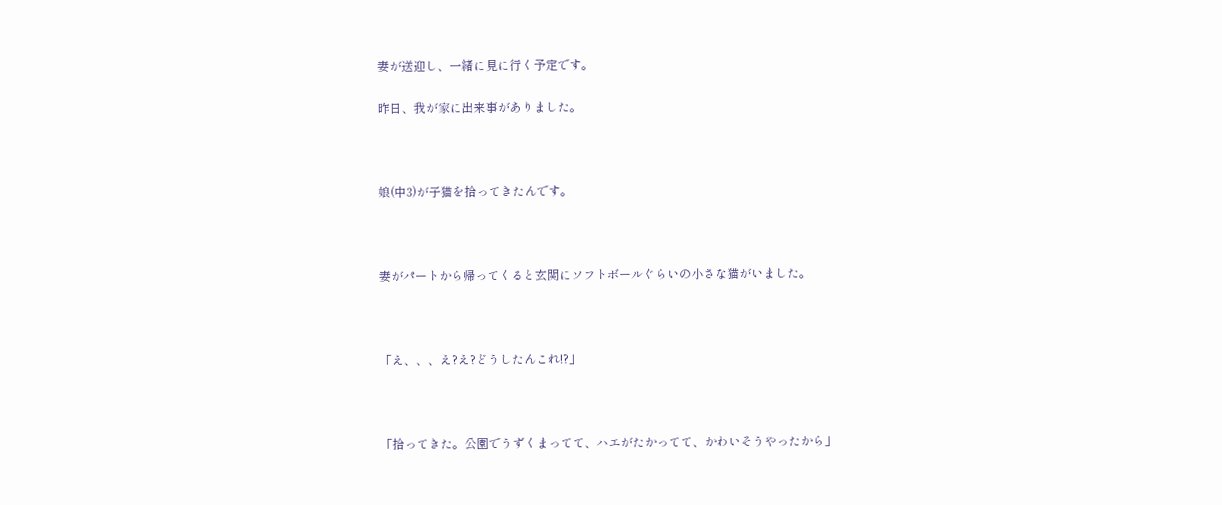妻が送迎し、一緒に見に行く予定です。

昨日、我が家に出来事がありました。



娘(中3)が子猫を拾ってきたんです。



妻がパートから帰ってくると玄関にソフトボールぐらいの小さな猫がいました。



「え、、、え?え?どうしたんこれ!?」



「拾ってきた。公園でうずくまってて、ハエがたかってて、かわいそうやったから」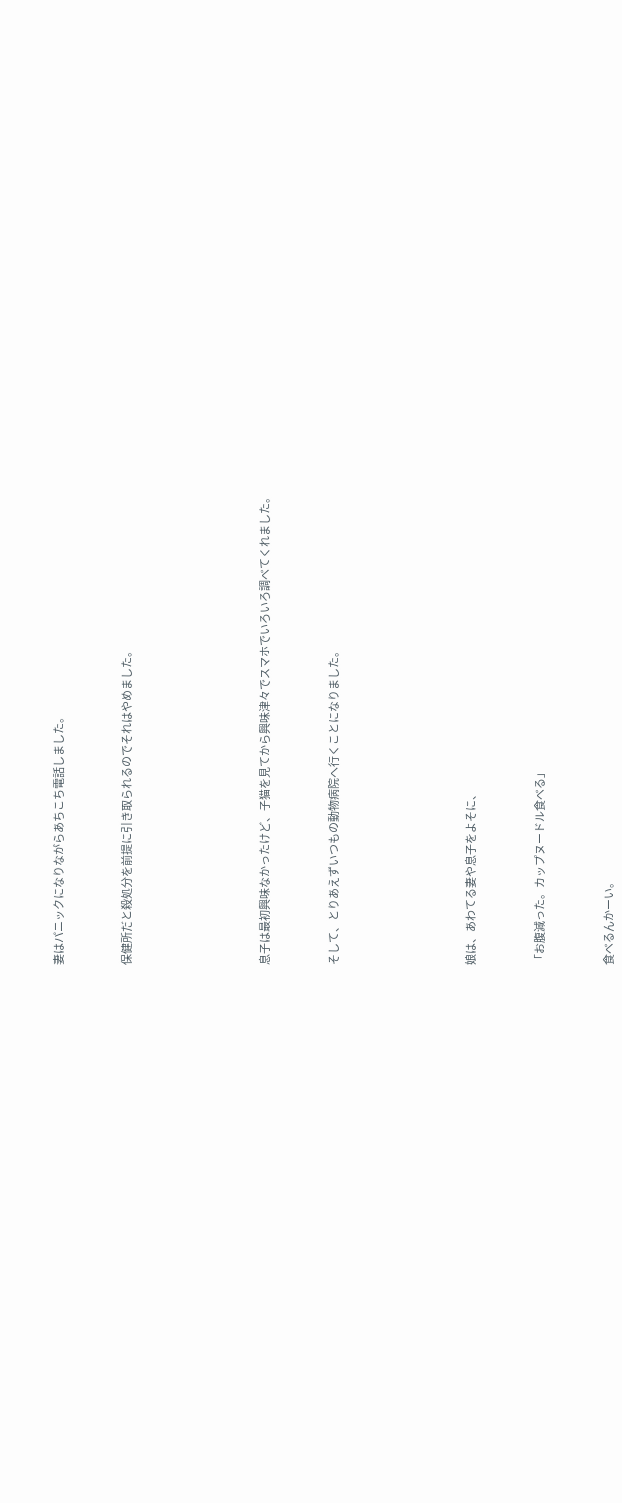妻はパニックになりながらあちこち電話しました。



保健所だと殺処分を前提に引き取られるのでそれはやめました。







息子は最初興味なかったけど、子猫を見てから興味津々でスマホでいろいろ調べてくれました。



そして、とりあえずいつもの動物病院へ行くことになりました。







娘は、あわてる妻や息子をよそに、



「お腹減った。カップヌードル食べる」



食べるんかーい。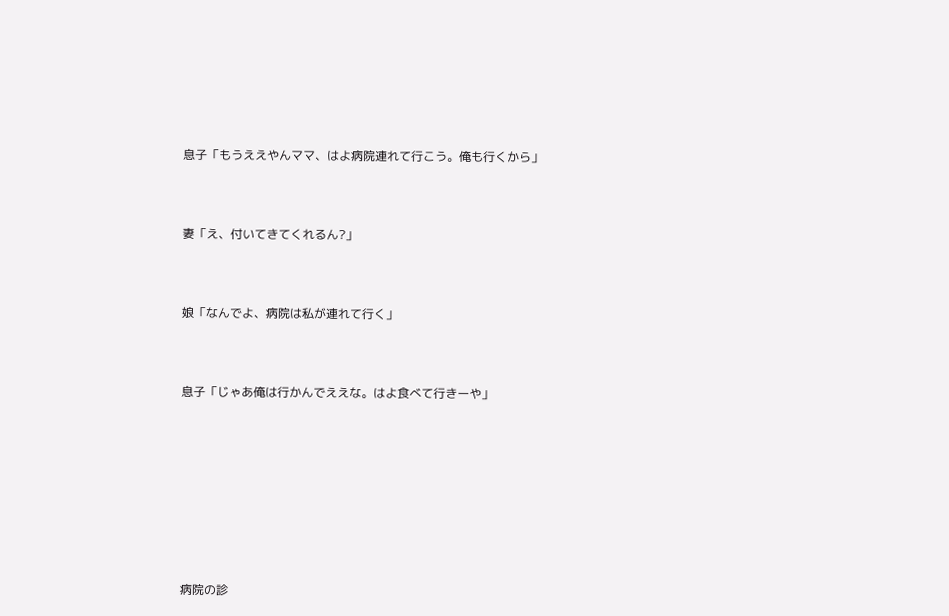息子「もうええやんママ、はよ病院連れて行こう。俺も行くから」



妻「え、付いてきてくれるん?」



娘「なんでよ、病院は私が連れて行く」



息子「じゃあ俺は行かんでええな。はよ食べて行きーや」









病院の診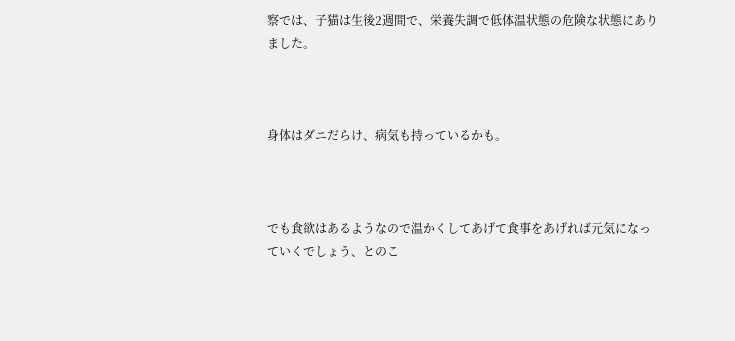察では、子猫は生後2週間で、栄養失調で低体温状態の危険な状態にありました。



身体はダニだらけ、病気も持っているかも。



でも食欲はあるようなので温かくしてあげて食事をあげれば元気になっていくでしょう、とのこ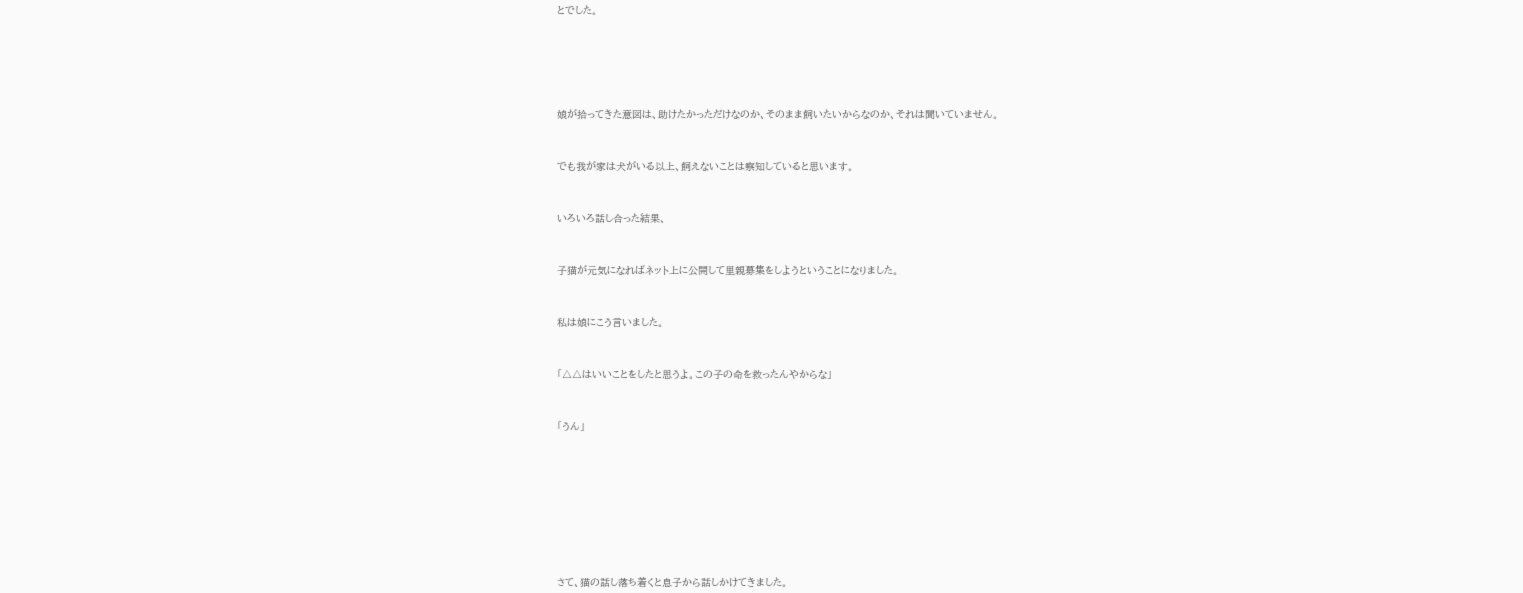とでした。







娘が拾ってきた意図は、助けたかっただけなのか、そのまま飼いたいからなのか、それは聞いていません。



でも我が家は犬がいる以上、飼えないことは察知していると思います。



いろいろ話し合った結果、



子猫が元気になればネット上に公開して里親募集をしようということになりました。



私は娘にこう言いました。



「△△はいいことをしたと思うよ。この子の命を救ったんやからな」



「うん」











さて、猫の話し落ち着くと息子から話しかけてきました。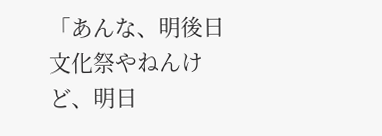「あんな、明後日文化祭やねんけど、明日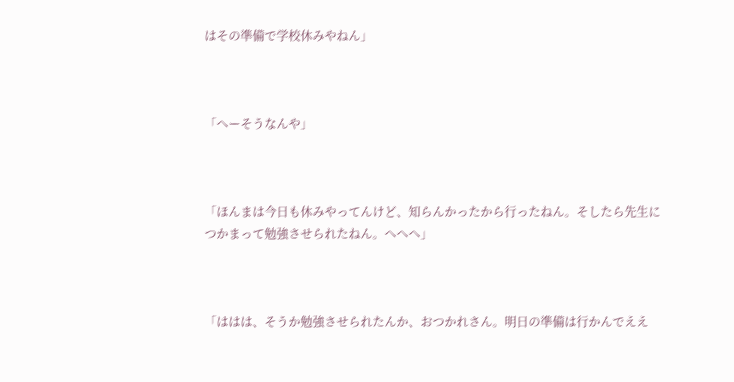はその準備で学校休みやねん」



「へーそうなんや」



「ほんまは今日も休みやってんけど、知らんかったから行ったねん。そしたら先生につかまって勉強させられたねん。へへへ」



「ははは、そうか勉強させられたんか、おつかれさん。明日の準備は行かんでええ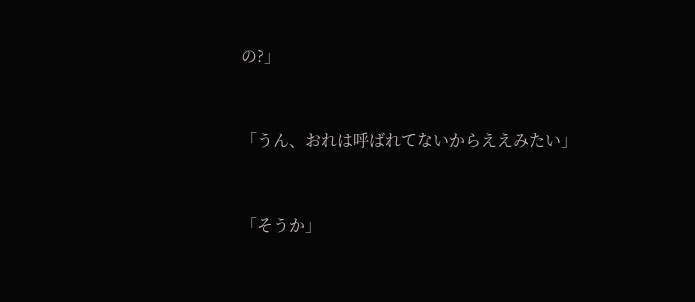の?」



「うん、おれは呼ばれてないからええみたい」



「そうか」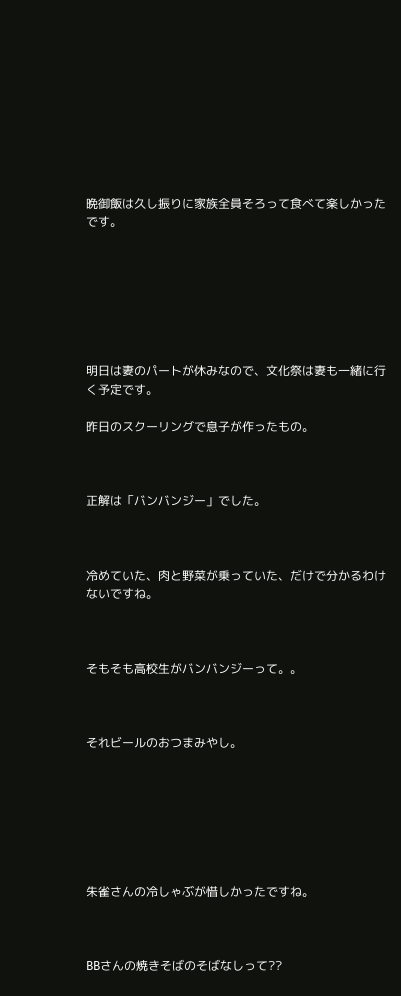晩御飯は久し振りに家族全員そろって食べて楽しかったです。







明日は妻のパートが休みなので、文化祭は妻も一緒に行く予定です。

昨日のスクーリングで息子が作ったもの。



正解は「バンバンジー」でした。



冷めていた、肉と野菜が乗っていた、だけで分かるわけないですね。



そもそも高校生がバンバンジーって。。



それビールのおつまみやし。







朱雀さんの冷しゃぶが惜しかったですね。



BBさんの焼きそばのそばなしって??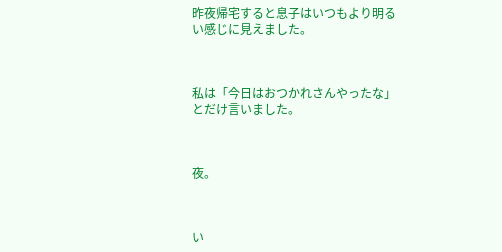昨夜帰宅すると息子はいつもより明るい感じに見えました。



私は「今日はおつかれさんやったな」とだけ言いました。



夜。



い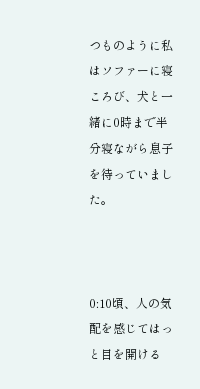つものように私はソファーに寝ころび、犬と一緒に0時まで半分寝ながら息子を待っていました。



0:10頃、人の気配を感じてはっと目を開ける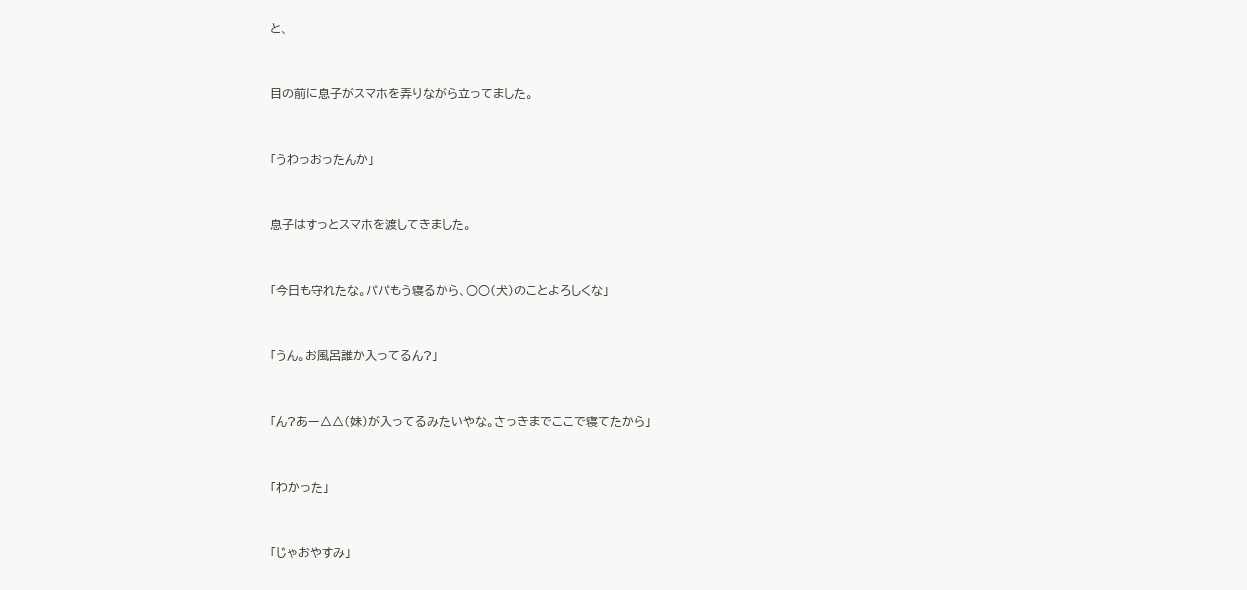と、



目の前に息子がスマホを弄りながら立ってました。



「うわっおったんか」



息子はすっとスマホを渡してきました。



「今日も守れたな。パパもう寝るから、○○(犬)のことよろしくな」



「うん。お風呂誰か入ってるん?」



「ん?あー△△(妹)が入ってるみたいやな。さっきまでここで寝てたから」



「わかった」



「じゃおやすみ」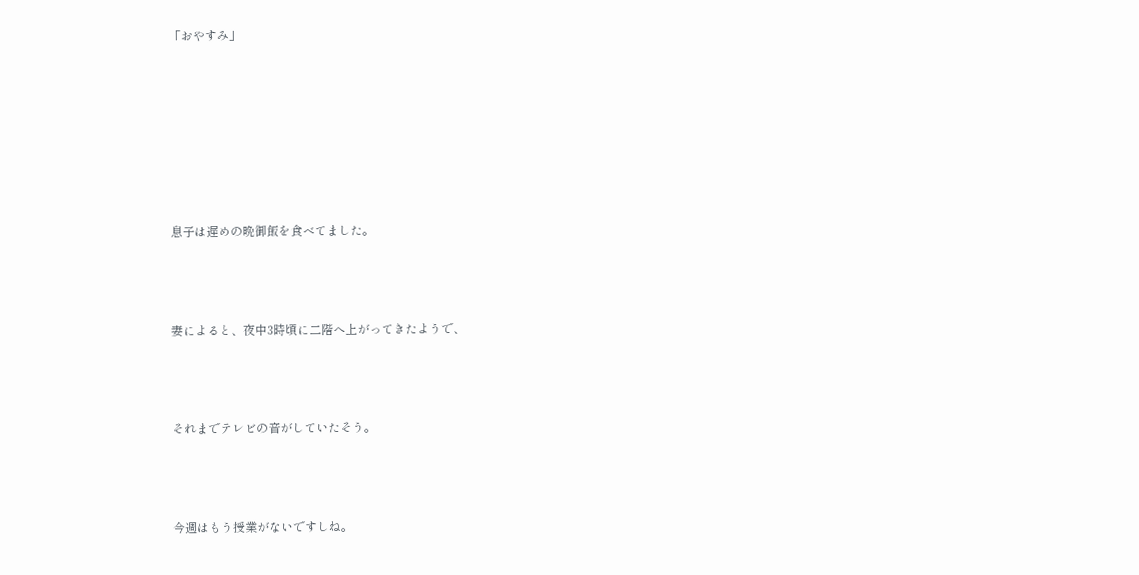「おやすみ」







息子は遅めの晩御飯を食べてました。



妻によると、夜中3時頃に二階へ上がってきたようで、



それまでテレビの音がしていたそう。



今週はもう授業がないですしね。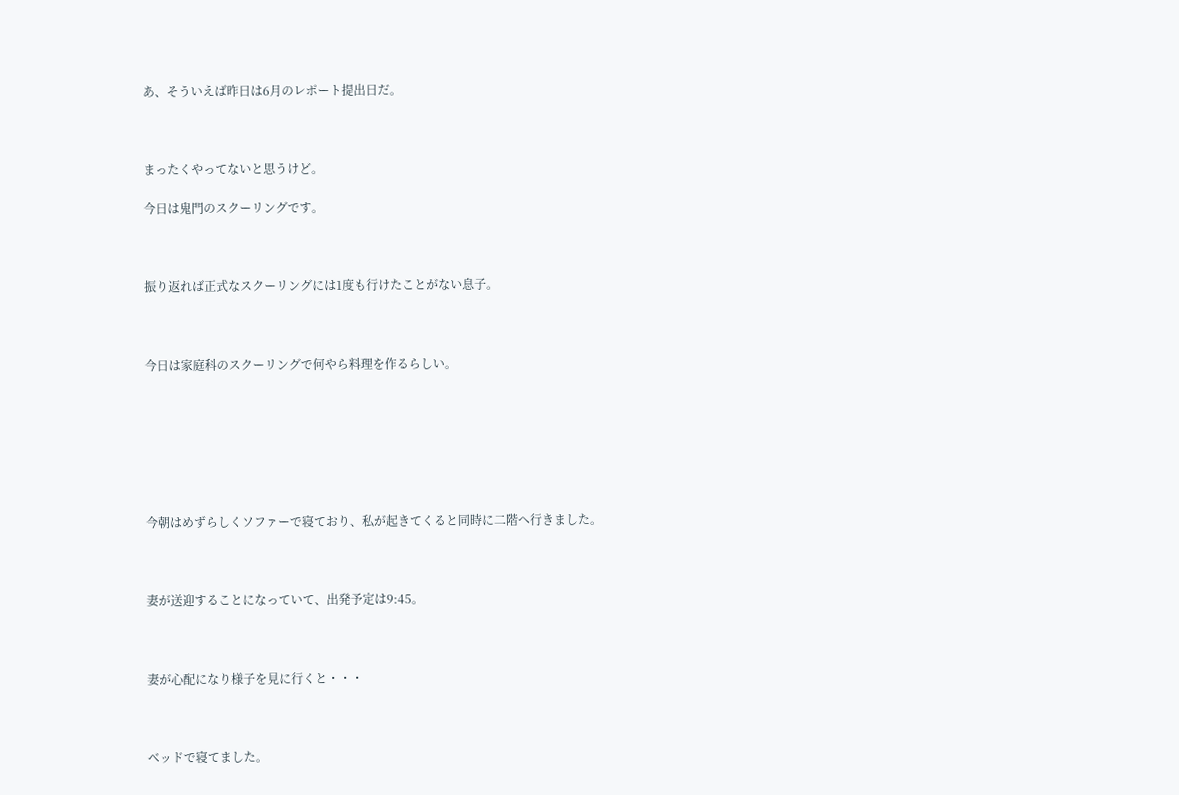あ、そういえば昨日は6月のレポート提出日だ。



まったくやってないと思うけど。

今日は鬼門のスクーリングです。



振り返れば正式なスクーリングには1度も行けたことがない息子。



今日は家庭科のスクーリングで何やら料理を作るらしい。







今朝はめずらしくソファーで寝ており、私が起きてくると同時に二階へ行きました。



妻が送迎することになっていて、出発予定は9:45。



妻が心配になり様子を見に行くと・・・



ベッドで寝てました。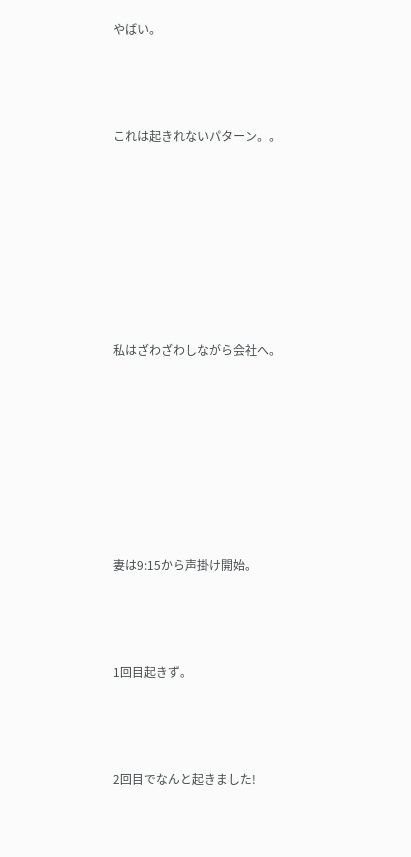やばい。



これは起きれないパターン。。







私はざわざわしながら会社へ。







妻は9:15から声掛け開始。



1回目起きず。



2回目でなんと起きました!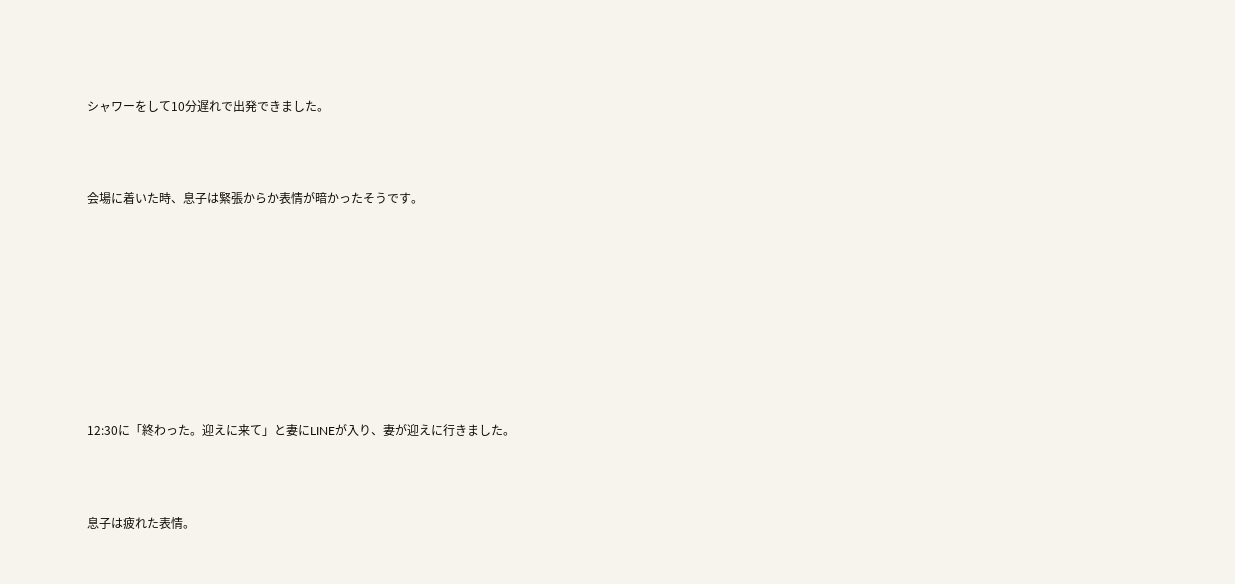シャワーをして10分遅れで出発できました。



会場に着いた時、息子は緊張からか表情が暗かったそうです。









12:30に「終わった。迎えに来て」と妻にLINEが入り、妻が迎えに行きました。



息子は疲れた表情。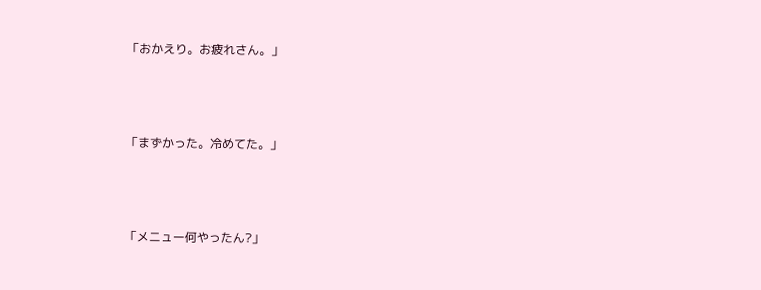「おかえり。お疲れさん。」



「まずかった。冷めてた。」



「メニュー何やったん?」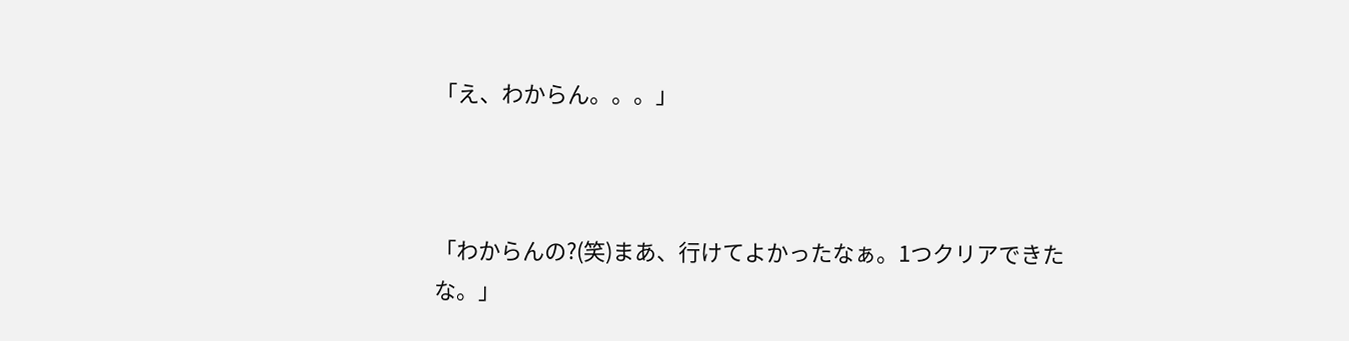「え、わからん。。。」



「わからんの?(笑)まあ、行けてよかったなぁ。1つクリアできたな。」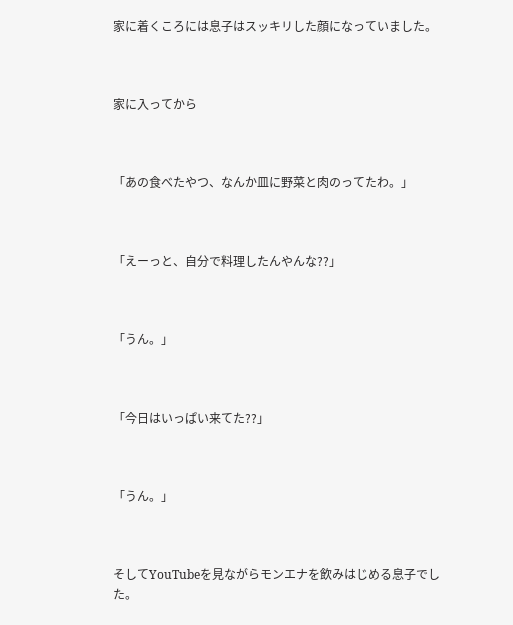家に着くころには息子はスッキリした顔になっていました。



家に入ってから



「あの食べたやつ、なんか皿に野菜と肉のってたわ。」



「えーっと、自分で料理したんやんな??」



「うん。」



「今日はいっぱい来てた??」



「うん。」



そしてYouTubeを見ながらモンエナを飲みはじめる息子でした。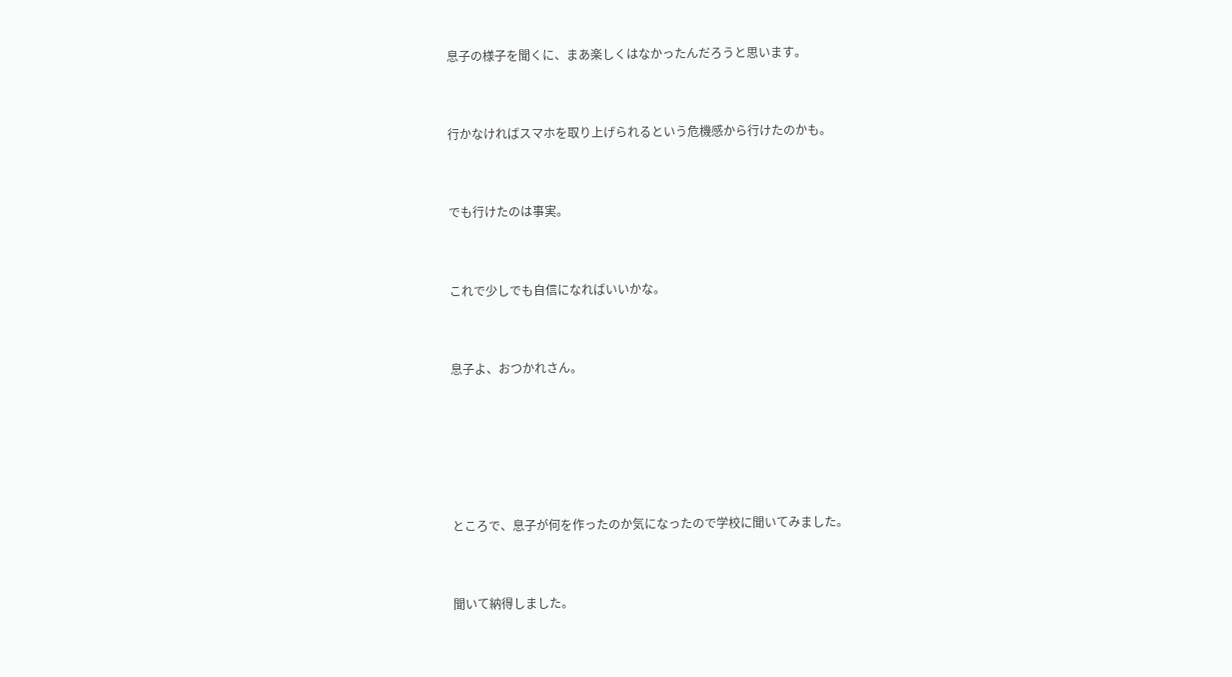息子の様子を聞くに、まあ楽しくはなかったんだろうと思います。



行かなければスマホを取り上げられるという危機感から行けたのかも。



でも行けたのは事実。



これで少しでも自信になればいいかな。



息子よ、おつかれさん。







ところで、息子が何を作ったのか気になったので学校に聞いてみました。



聞いて納得しました。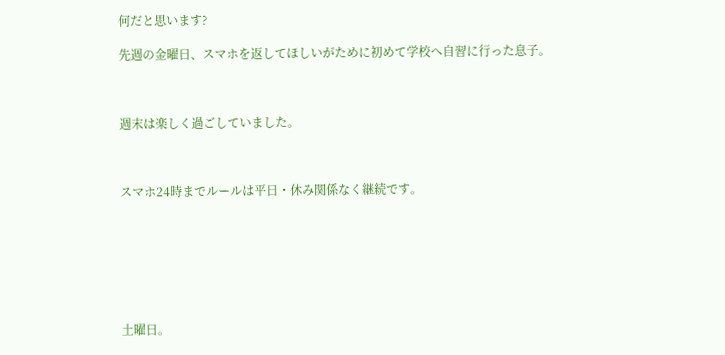何だと思います?

先週の金曜日、スマホを返してほしいがために初めて学校へ自習に行った息子。



週末は楽しく過ごしていました。



スマホ24時までルールは平日・休み関係なく継続です。







土曜日。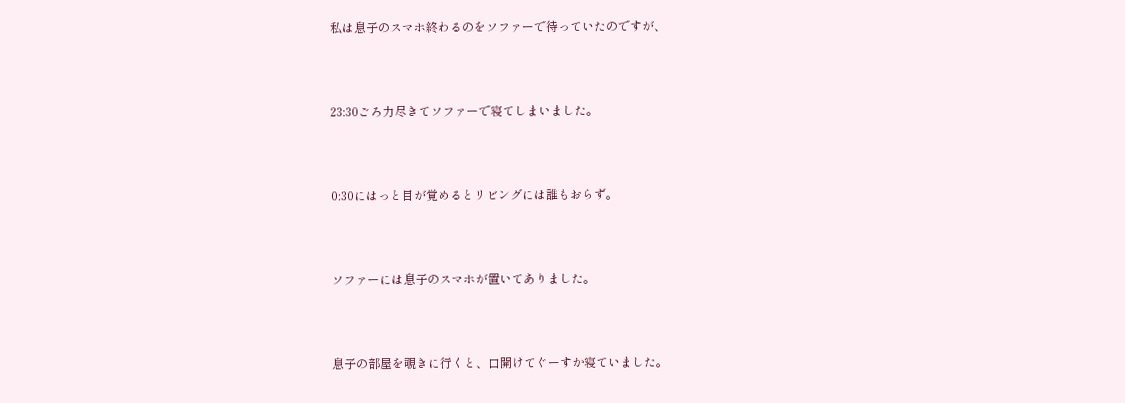私は息子のスマホ終わるのをソファーで待っていたのですが、



23:30ごろ力尽きてソファーで寝てしまいました。



0:30にはっと目が覚めるとリビングには誰もおらず。



ソファーには息子のスマホが置いてありました。



息子の部屋を覗きに行くと、口開けてぐーすか寝ていました。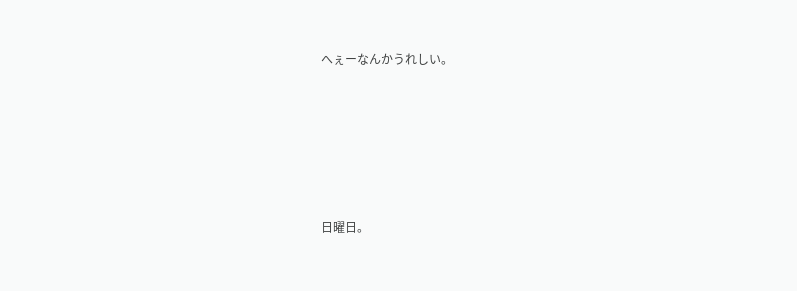へぇーなんかうれしい。







日曜日。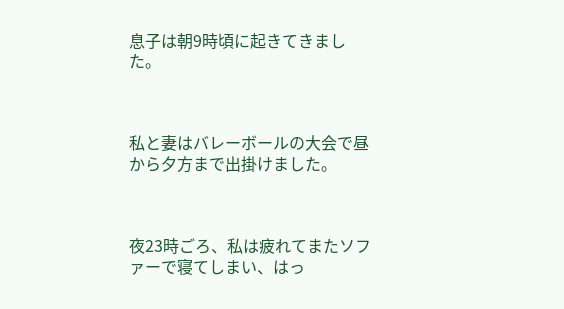息子は朝9時頃に起きてきました。



私と妻はバレーボールの大会で昼から夕方まで出掛けました。



夜23時ごろ、私は疲れてまたソファーで寝てしまい、はっ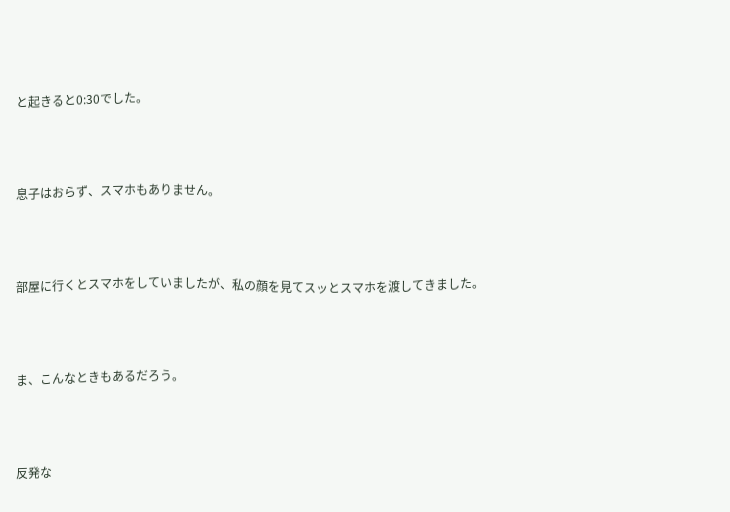と起きると0:30でした。



息子はおらず、スマホもありません。



部屋に行くとスマホをしていましたが、私の顔を見てスッとスマホを渡してきました。



ま、こんなときもあるだろう。



反発な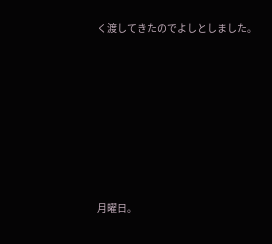く渡してきたのでよしとしました。









月曜日。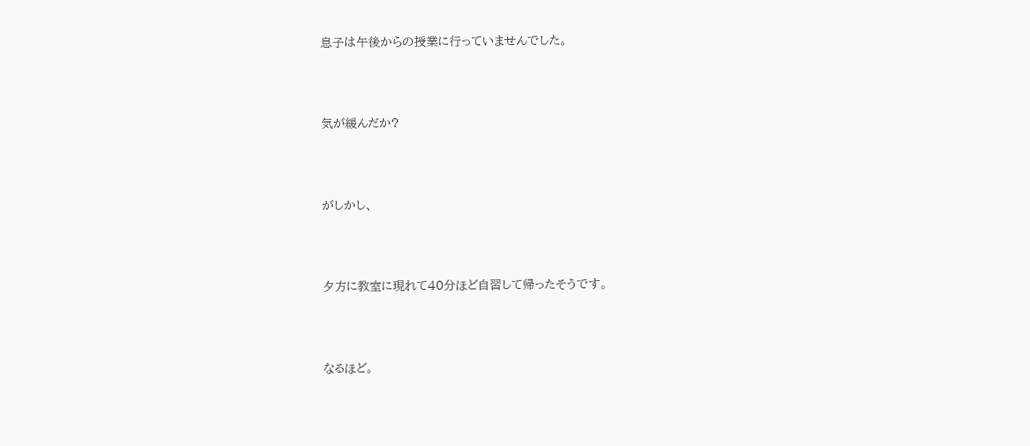息子は午後からの授業に行っていませんでした。



気が緩んだか?



がしかし、



夕方に教室に現れて40分ほど自習して帰ったそうです。



なるほど。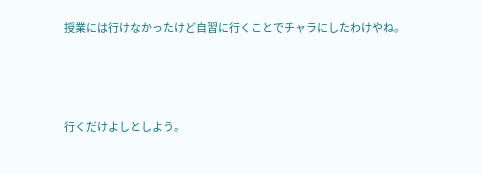授業には行けなかったけど自習に行くことでチャラにしたわけやね。



行くだけよしとしよう。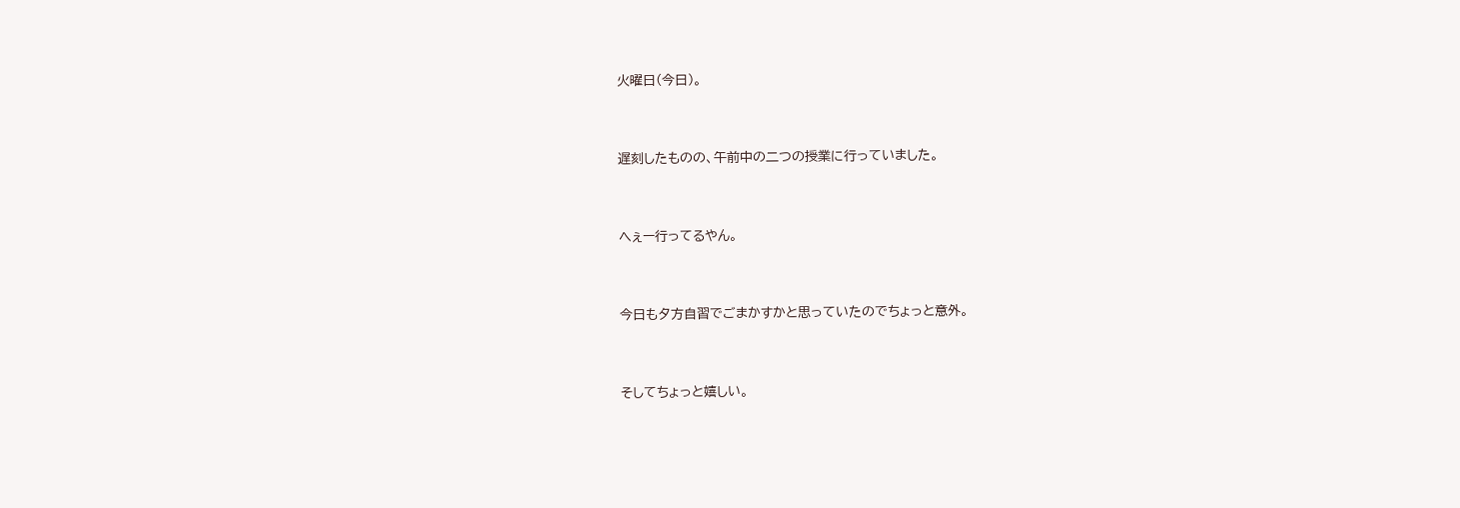火曜日(今日)。



遅刻したものの、午前中の二つの授業に行っていました。



へぇー行ってるやん。



今日も夕方自習でごまかすかと思っていたのでちょっと意外。



そしてちょっと嬉しい。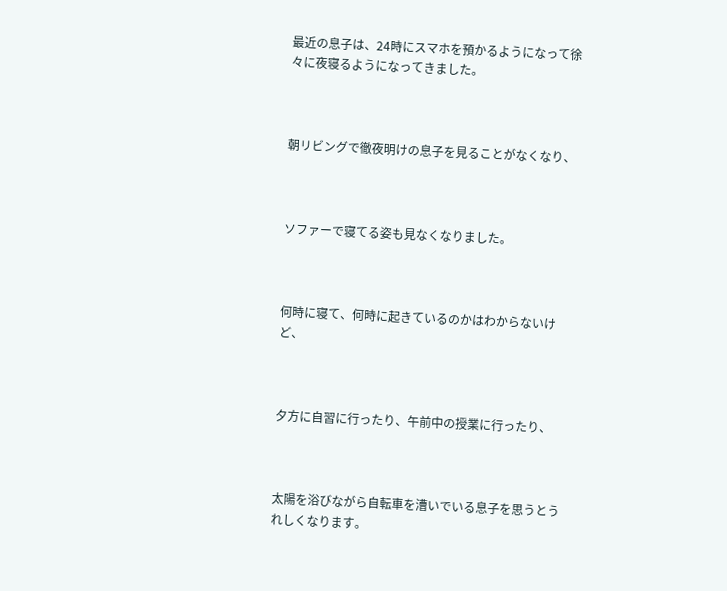最近の息子は、24時にスマホを預かるようになって徐々に夜寝るようになってきました。



朝リビングで徹夜明けの息子を見ることがなくなり、



ソファーで寝てる姿も見なくなりました。



何時に寝て、何時に起きているのかはわからないけど、



夕方に自習に行ったり、午前中の授業に行ったり、



太陽を浴びながら自転車を漕いでいる息子を思うとうれしくなります。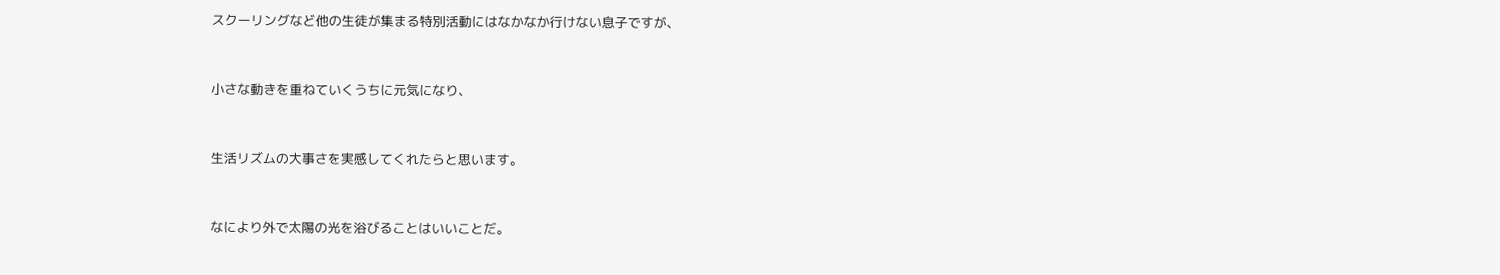スクーリングなど他の生徒が集まる特別活動にはなかなか行けない息子ですが、



小さな動きを重ねていくうちに元気になり、



生活リズムの大事さを実感してくれたらと思います。



なにより外で太陽の光を浴びることはいいことだ。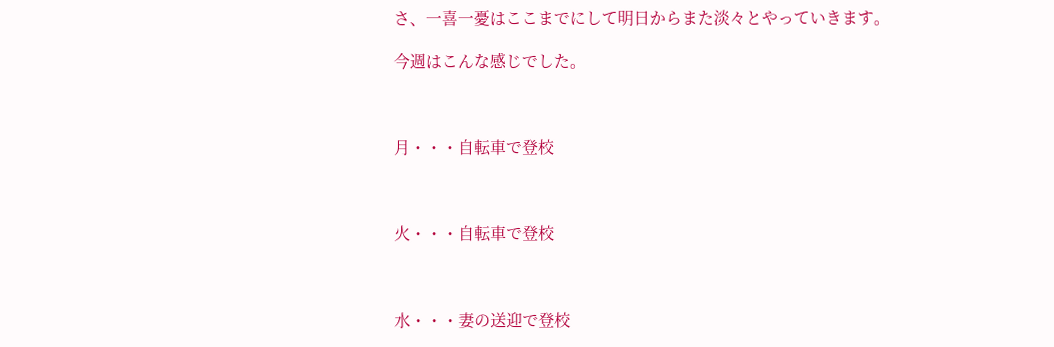さ、一喜一憂はここまでにして明日からまた淡々とやっていきます。

今週はこんな感じでした。



月・・・自転車で登校



火・・・自転車で登校



水・・・妻の送迎で登校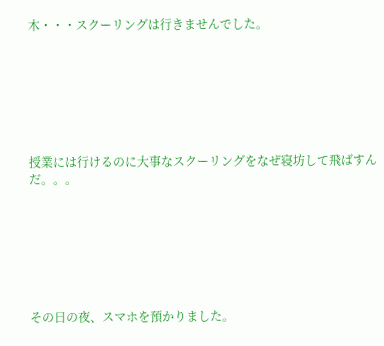木・・・スクーリングは行きませんでした。







授業には行けるのに大事なスクーリングをなぜ寝坊して飛ばすんだ。。。







その日の夜、スマホを預かりました。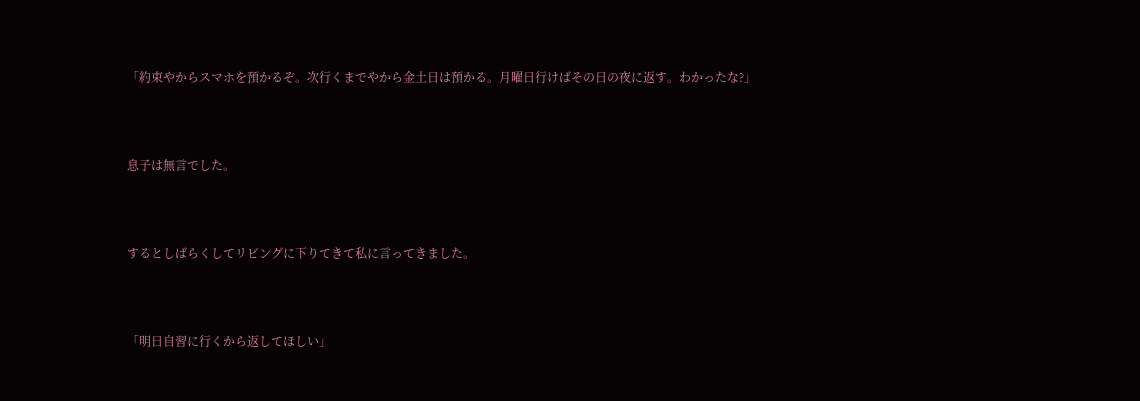「約束やからスマホを預かるぞ。次行くまでやから金土日は預かる。月曜日行けばその日の夜に返す。わかったな?」



息子は無言でした。



するとしばらくしてリビングに下りてきて私に言ってきました。



「明日自習に行くから返してほしい」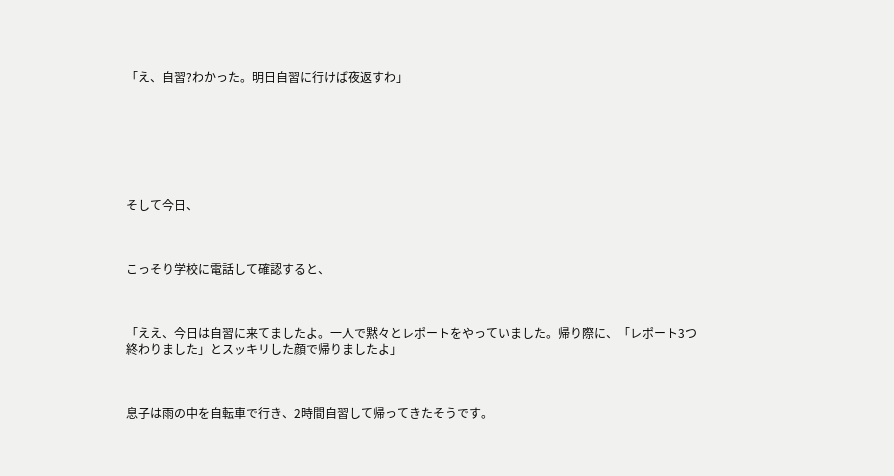「え、自習?わかった。明日自習に行けば夜返すわ」







そして今日、



こっそり学校に電話して確認すると、



「ええ、今日は自習に来てましたよ。一人で黙々とレポートをやっていました。帰り際に、「レポート3つ終わりました」とスッキリした顔で帰りましたよ」



息子は雨の中を自転車で行き、2時間自習して帰ってきたそうです。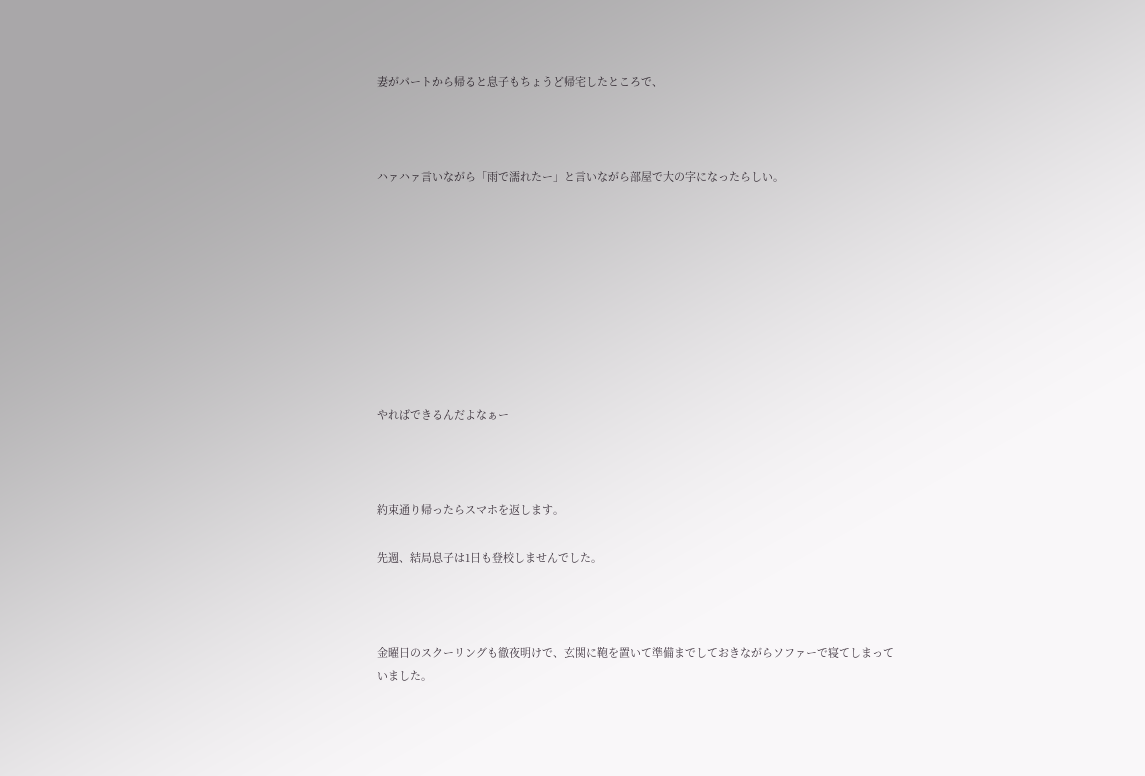妻がパートから帰ると息子もちょうど帰宅したところで、



ハァハァ言いながら「雨で濡れたー」と言いながら部屋で大の字になったらしい。









やればできるんだよなぁー



約束通り帰ったらスマホを返します。

先週、結局息子は1日も登校しませんでした。



金曜日のスクーリングも徹夜明けで、玄関に鞄を置いて準備までしておきながらソファーで寝てしまっていました。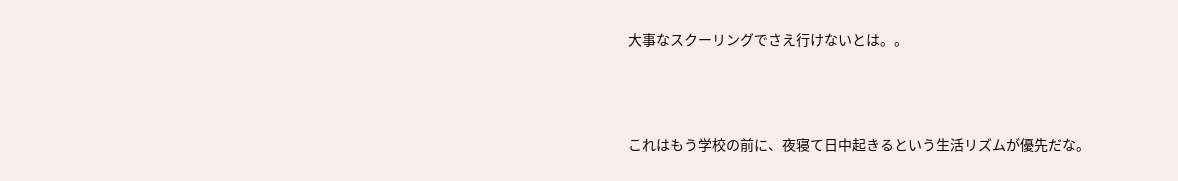大事なスクーリングでさえ行けないとは。。



これはもう学校の前に、夜寝て日中起きるという生活リズムが優先だな。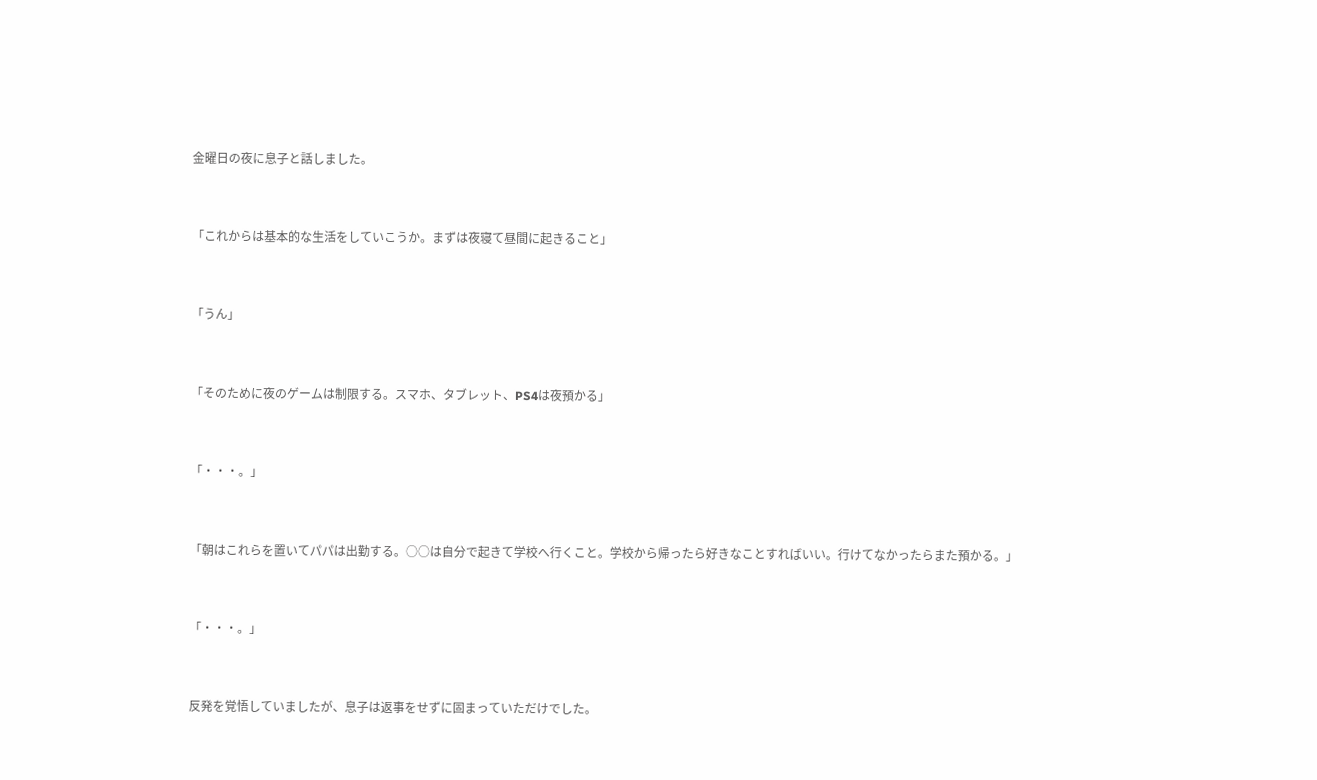金曜日の夜に息子と話しました。



「これからは基本的な生活をしていこうか。まずは夜寝て昼間に起きること」



「うん」



「そのために夜のゲームは制限する。スマホ、タブレット、PS4は夜預かる」



「・・・。」



「朝はこれらを置いてパパは出勤する。○○は自分で起きて学校へ行くこと。学校から帰ったら好きなことすればいい。行けてなかったらまた預かる。」



「・・・。」



反発を覚悟していましたが、息子は返事をせずに固まっていただけでした。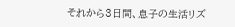それから3日間、息子の生活リズ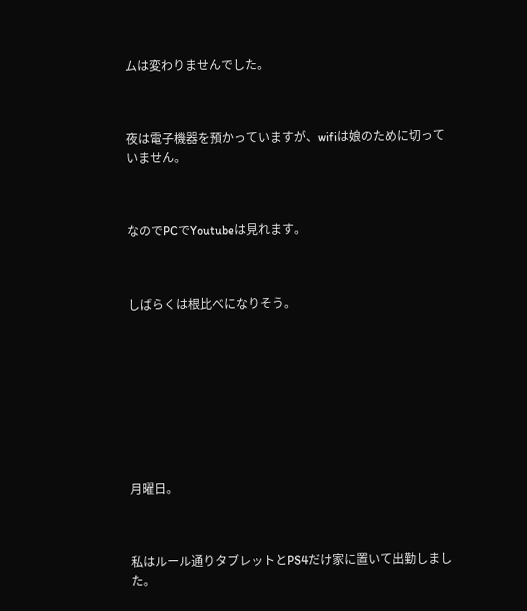ムは変わりませんでした。



夜は電子機器を預かっていますが、wifiは娘のために切っていません。



なのでPCでYoutubeは見れます。



しばらくは根比べになりそう。









月曜日。



私はルール通りタブレットとPS4だけ家に置いて出勤しました。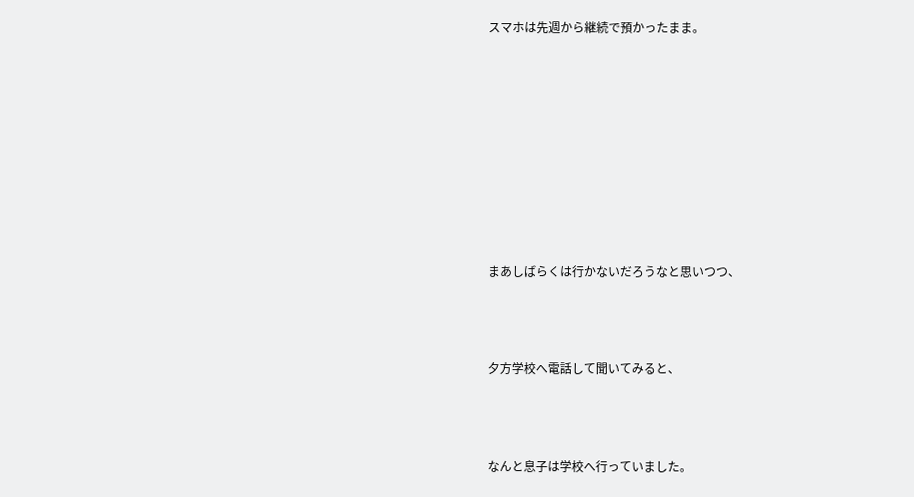スマホは先週から継続で預かったまま。









まあしばらくは行かないだろうなと思いつつ、



夕方学校へ電話して聞いてみると、



なんと息子は学校へ行っていました。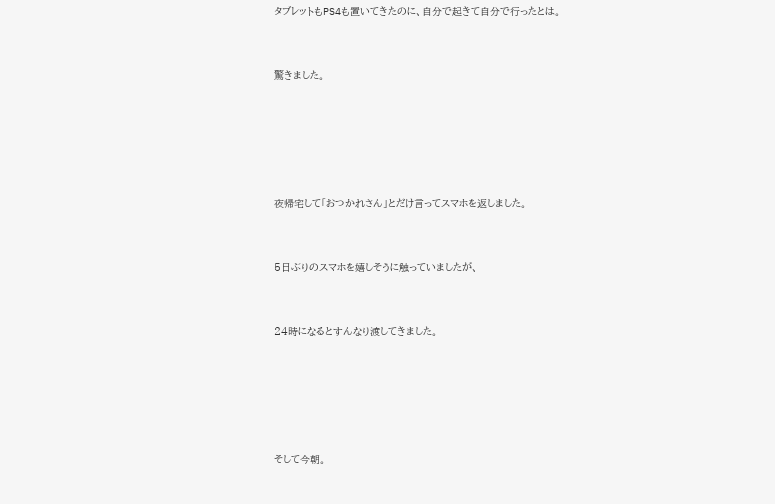タブレットもPS4も置いてきたのに、自分で起きて自分で行ったとは。



驚きました。







夜帰宅して「おつかれさん」とだけ言ってスマホを返しました。



5日ぶりのスマホを嬉しそうに触っていましたが、



24時になるとすんなり渡してきました。







そして今朝。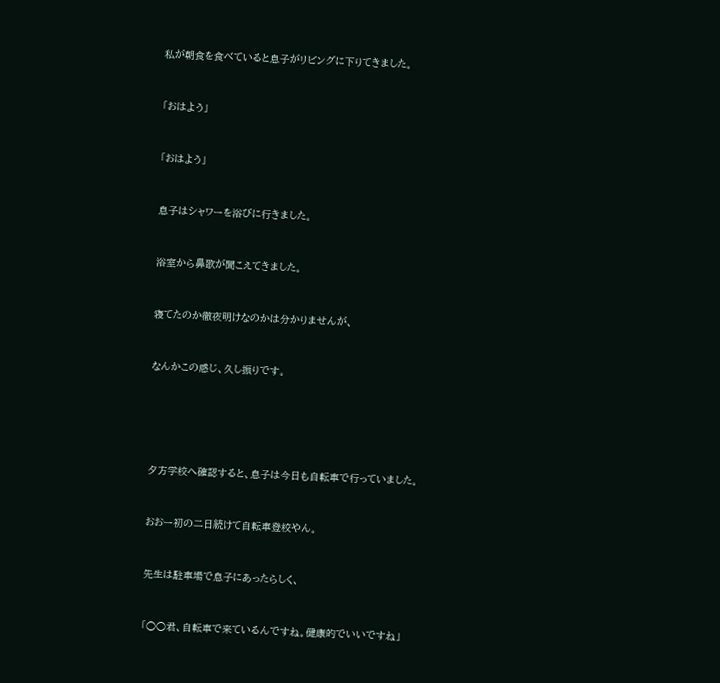私が朝食を食べていると息子がリビングに下りてきました。



「おはよう」



「おはよう」



息子はシャワーを浴びに行きました。



浴室から鼻歌が聞こえてきました。



寝てたのか徹夜明けなのかは分かりませんが、



なんかこの感じ、久し振りです。







夕方学校へ確認すると、息子は今日も自転車で行っていました。



おおー初の二日続けて自転車登校やん。



先生は駐車場で息子にあったらしく、



「○○君、自転車で来ているんですね。健康的でいいですね」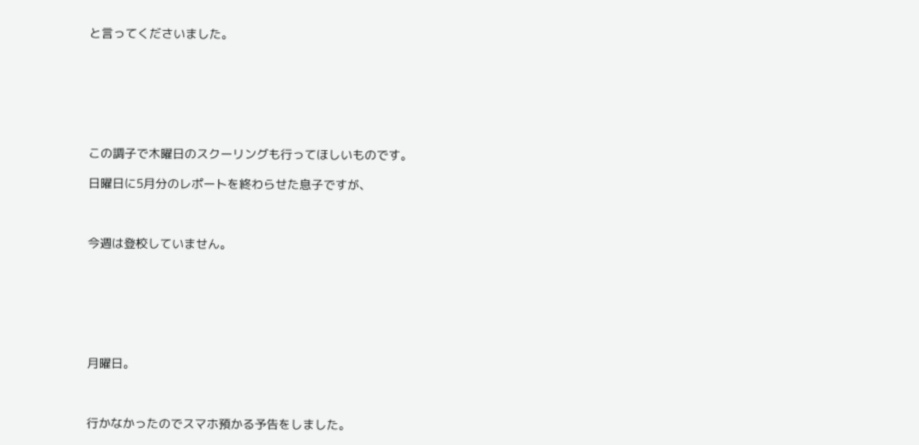と言ってくださいました。







この調子で木曜日のスクーリングも行ってほしいものです。

日曜日に5月分のレポートを終わらせた息子ですが、



今週は登校していません。







月曜日。



行かなかったのでスマホ預かる予告をしました。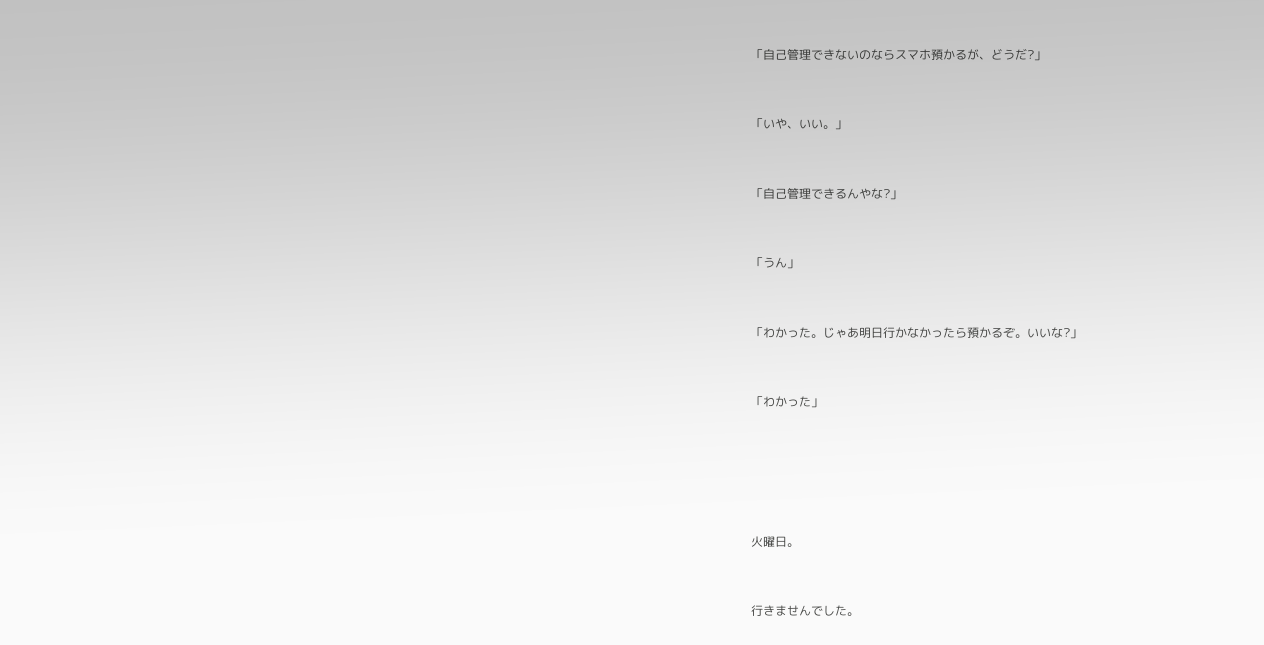「自己管理できないのならスマホ預かるが、どうだ?」



「いや、いい。」



「自己管理できるんやな?」



「うん」



「わかった。じゃあ明日行かなかったら預かるぞ。いいな?」



「わかった」







火曜日。



行きませんでした。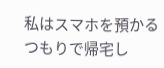私はスマホを預かるつもりで帰宅し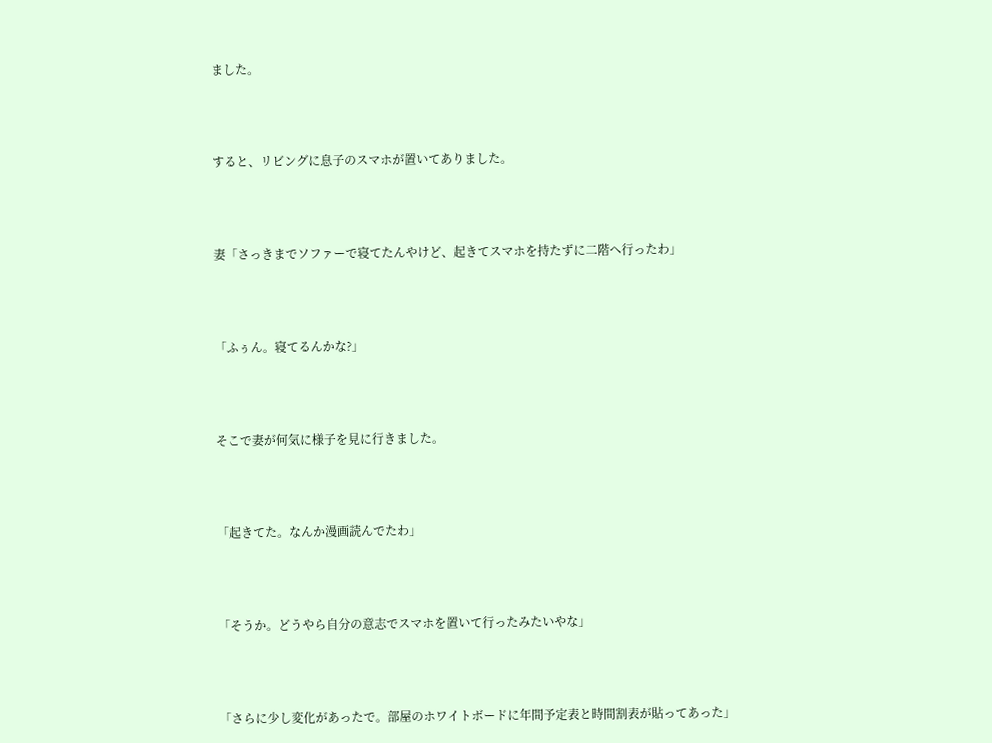ました。



すると、リビングに息子のスマホが置いてありました。



妻「さっきまでソファーで寝てたんやけど、起きてスマホを持たずに二階へ行ったわ」



「ふぅん。寝てるんかな?」



そこで妻が何気に様子を見に行きました。



「起きてた。なんか漫画読んでたわ」



「そうか。どうやら自分の意志でスマホを置いて行ったみたいやな」



「さらに少し変化があったで。部屋のホワイトボードに年間予定表と時間割表が貼ってあった」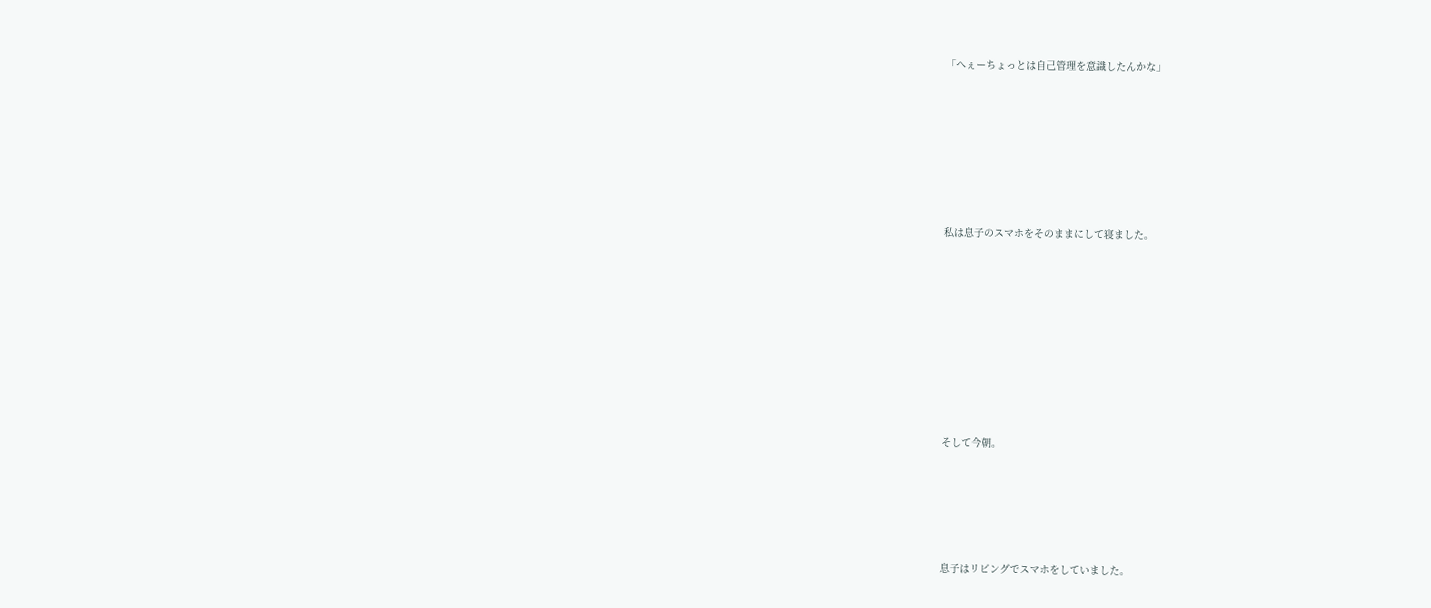「へぇーちょっとは自己管理を意識したんかな」







私は息子のスマホをそのままにして寝ました。









そして今朝。





息子はリビングでスマホをしていました。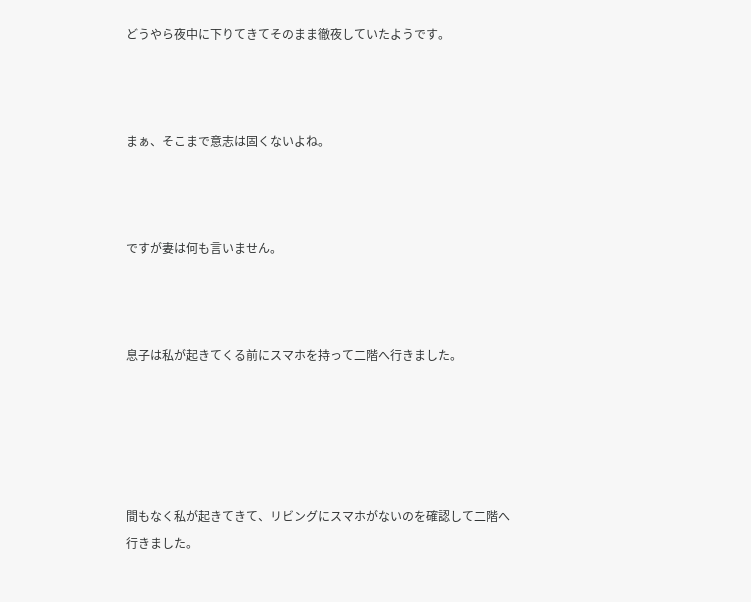どうやら夜中に下りてきてそのまま徹夜していたようです。



まぁ、そこまで意志は固くないよね。



ですが妻は何も言いません。



息子は私が起きてくる前にスマホを持って二階へ行きました。





間もなく私が起きてきて、リビングにスマホがないのを確認して二階へ行きました。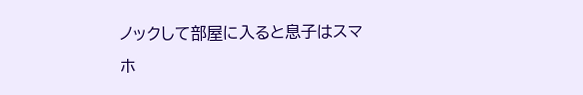ノックして部屋に入ると息子はスマホ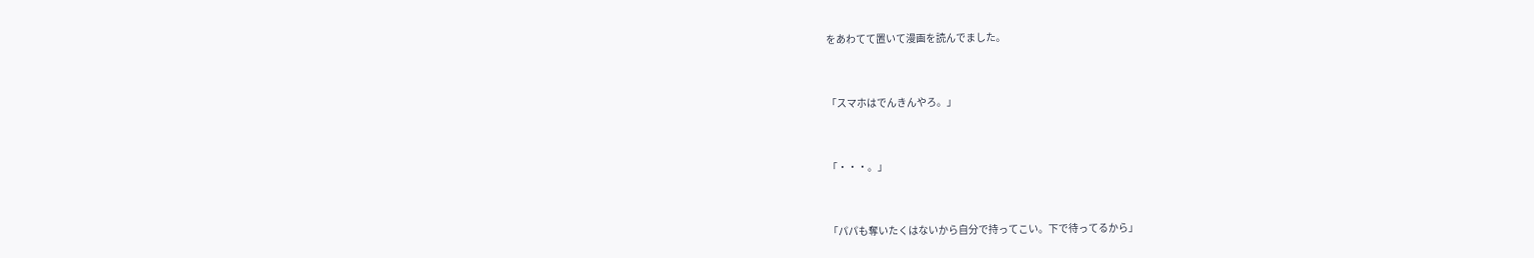をあわてて置いて漫画を読んでました。



「スマホはでんきんやろ。」



「・・・。」



「パパも奪いたくはないから自分で持ってこい。下で待ってるから」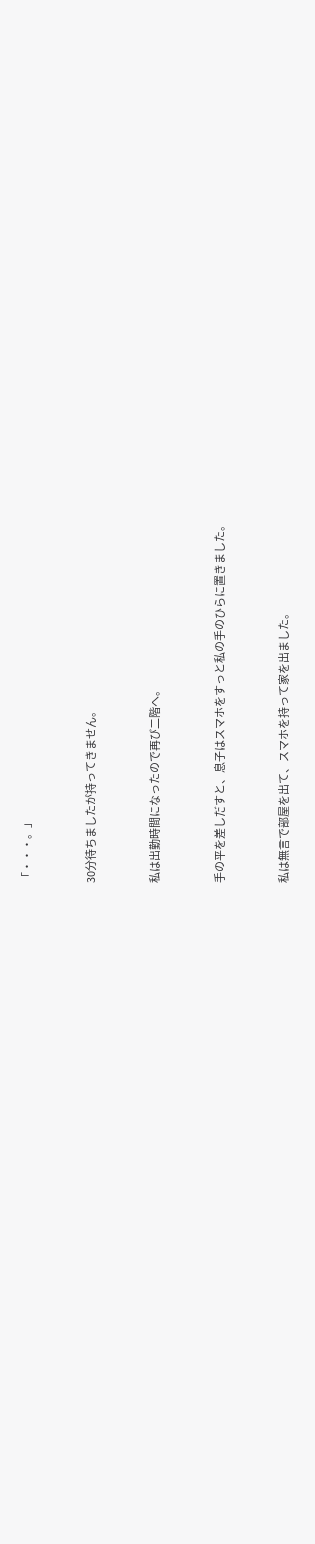「・・・。」



30分待ちましたが持ってきません。



私は出勤時間になったので再び二階へ。



手の平を差しだすと、息子はスマホをすっと私の手のひらに置きました。



私は無言で部屋を出て、スマホを持って家を出ました。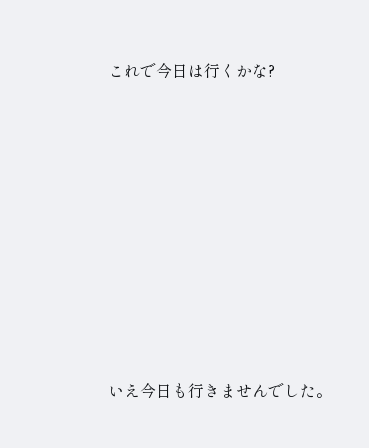これで今日は行くかな?









いえ今日も行きませんでした。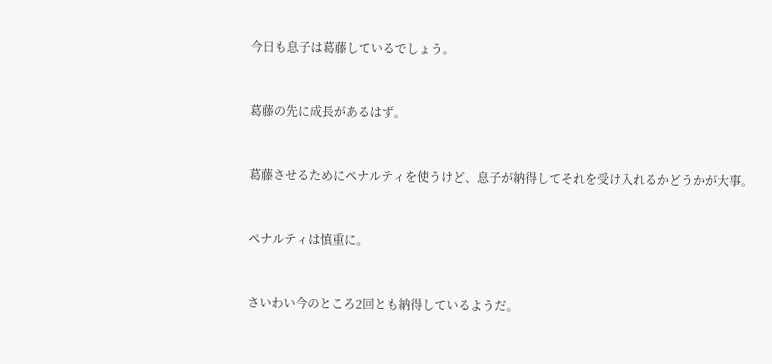今日も息子は葛藤しているでしょう。



葛藤の先に成長があるはず。



葛藤させるためにペナルティを使うけど、息子が納得してそれを受け入れるかどうかが大事。



ペナルティは慎重に。



さいわい今のところ2回とも納得しているようだ。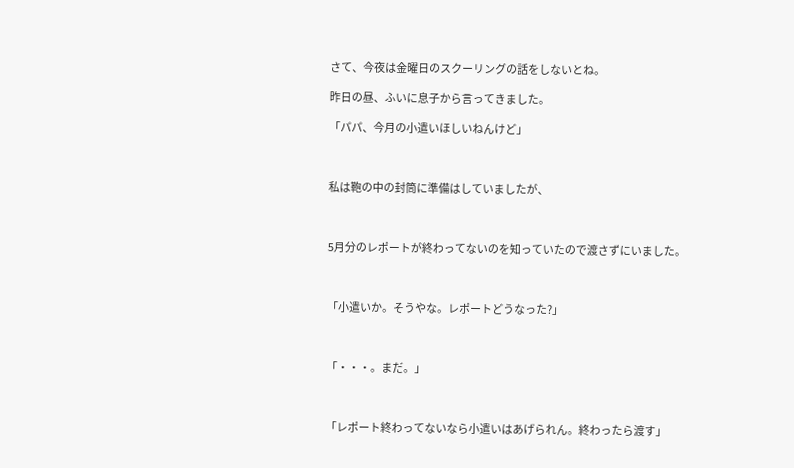さて、今夜は金曜日のスクーリングの話をしないとね。

昨日の昼、ふいに息子から言ってきました。

「パパ、今月の小遣いほしいねんけど」



私は鞄の中の封筒に準備はしていましたが、



5月分のレポートが終わってないのを知っていたので渡さずにいました。



「小遣いか。そうやな。レポートどうなった?」



「・・・。まだ。」



「レポート終わってないなら小遣いはあげられん。終わったら渡す」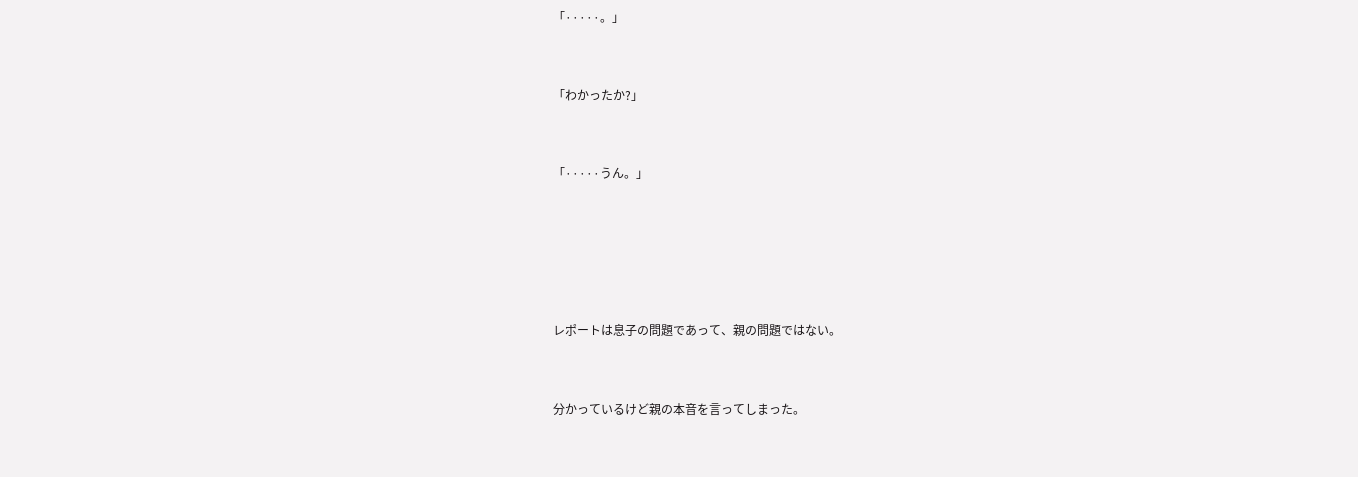「·····。」



「わかったか?」



「·····うん。」







レポートは息子の問題であって、親の問題ではない。



分かっているけど親の本音を言ってしまった。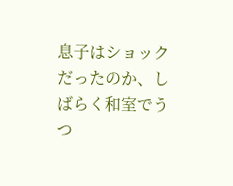息子はショックだったのか、しばらく和室でうつ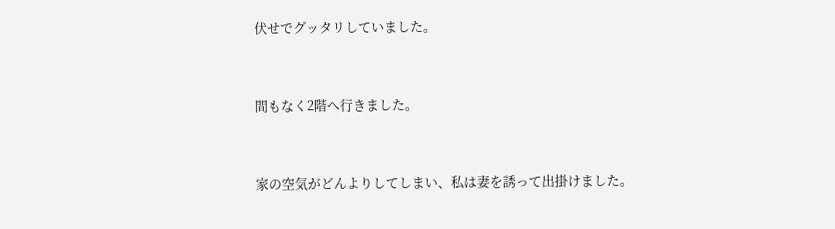伏せでグッタリしていました。



間もなく2階へ行きました。



家の空気がどんよりしてしまい、私は妻を誘って出掛けました。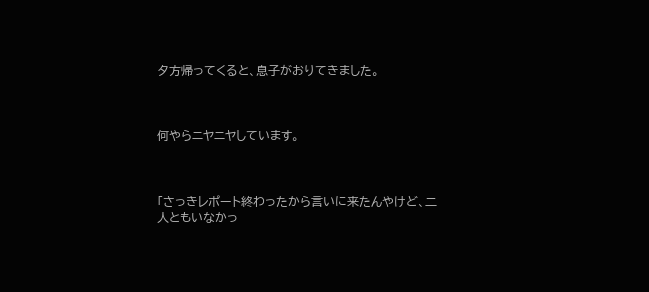夕方帰ってくると、息子がおりてきました。



何やらニヤニヤしています。



「さっきレポート終わったから言いに来たんやけど、二人ともいなかっ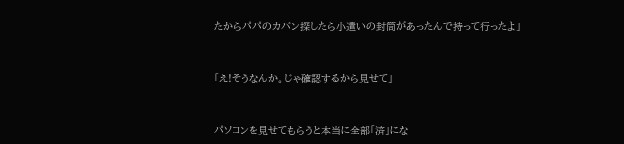たからパパのカバン探したら小遣いの封筒があったんで持って行ったよ」



「え!そうなんか。じゃ確認するから見せて」



パソコンを見せてもらうと本当に全部「済」にな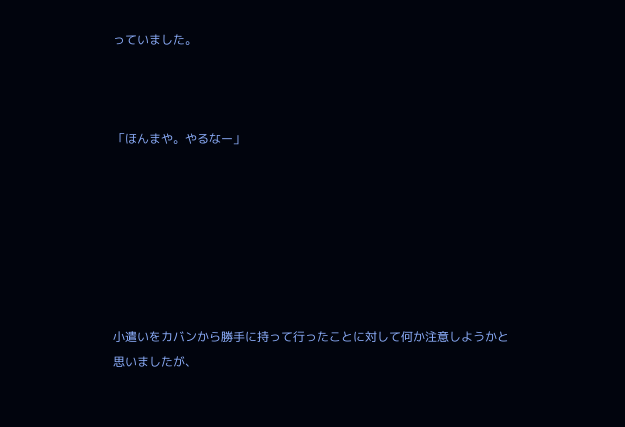っていました。



「ほんまや。やるなー」







小遣いをカバンから勝手に持って行ったことに対して何か注意しようかと思いましたが、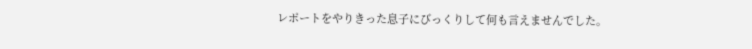レポートをやりきった息子にびっくりして何も言えませんでした。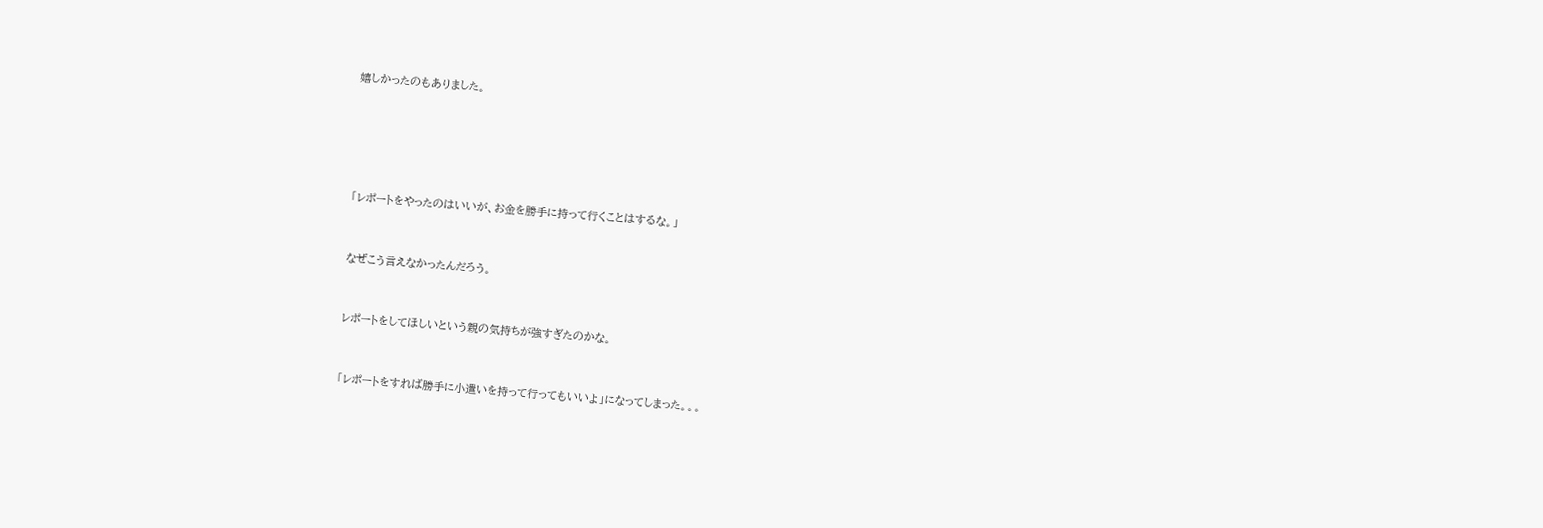嬉しかったのもありました。







「レポートをやったのはいいが、お金を勝手に持って行くことはするな。」



なぜこう言えなかったんだろう。



レポートをしてほしいという親の気持ちが強すぎたのかな。



「レポートをすれば勝手に小遣いを持って行ってもいいよ」になってしまった。。。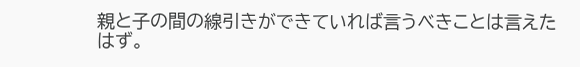親と子の間の線引きができていれば言うべきことは言えたはず。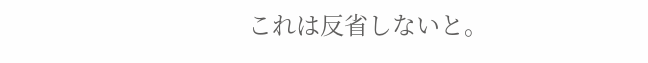これは反省しないと。